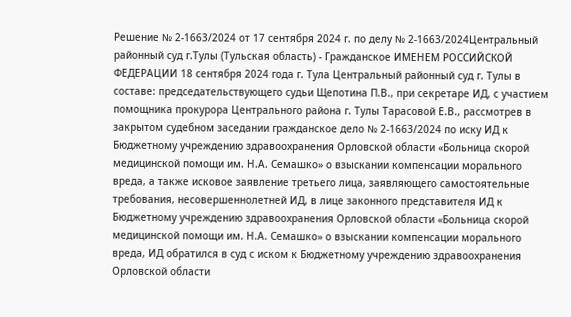Решение № 2-1663/2024 от 17 сентября 2024 г. по делу № 2-1663/2024Центральный районный суд г.Тулы (Тульская область) - Гражданское ИМЕНЕМ РОССИЙСКОЙ ФЕДЕРАЦИИ 18 сентября 2024 года г. Тула Центральный районный суд г. Тулы в составе: председательствующего судьи Щепотина П.В., при секретаре ИД, с участием помощника прокурора Центрального района г. Тулы Тарасовой Е.В., рассмотрев в закрытом судебном заседании гражданское дело № 2-1663/2024 по иску ИД к Бюджетному учреждению здравоохранения Орловской области «Больница скорой медицинской помощи им. Н.А. Семашко» о взыскании компенсации морального вреда, а также исковое заявление третьего лица, заявляющего самостоятельные требования, несовершеннолетней ИД, в лице законного представителя ИД к Бюджетному учреждению здравоохранения Орловской области «Больница скорой медицинской помощи им. Н.А. Семашко» о взыскании компенсации морального вреда, ИД обратился в суд с иском к Бюджетному учреждению здравоохранения Орловской области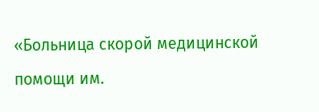«Больница скорой медицинской помощи им.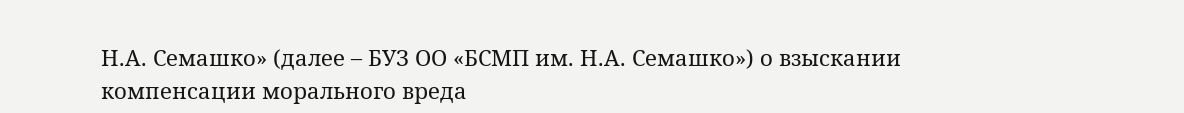Н.А. Семашко» (далее – БУЗ ОО «БСМП им. Н.А. Семашко») о взыскании компенсации морального вреда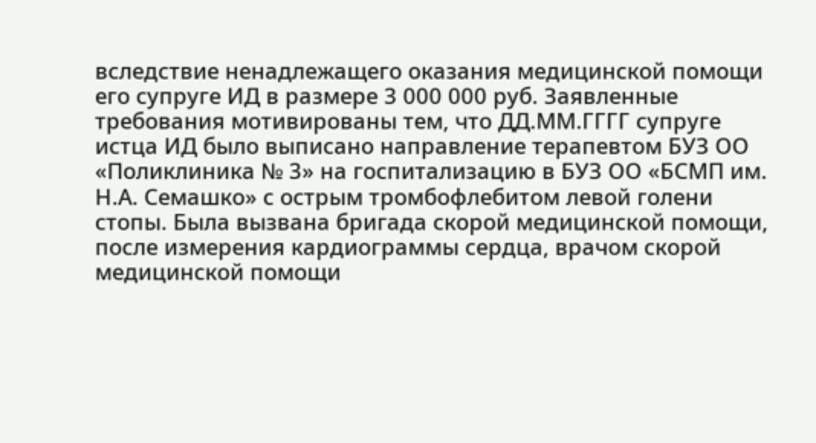вследствие ненадлежащего оказания медицинской помощи его супруге ИД в размере 3 000 000 руб. Заявленные требования мотивированы тем, что ДД.ММ.ГГГГ супруге истца ИД было выписано направление терапевтом БУЗ ОО «Поликлиника № 3» на госпитализацию в БУЗ ОО «БСМП им. Н.А. Семашко» с острым тромбофлебитом левой голени стопы. Была вызвана бригада скорой медицинской помощи, после измерения кардиограммы сердца, врачом скорой медицинской помощи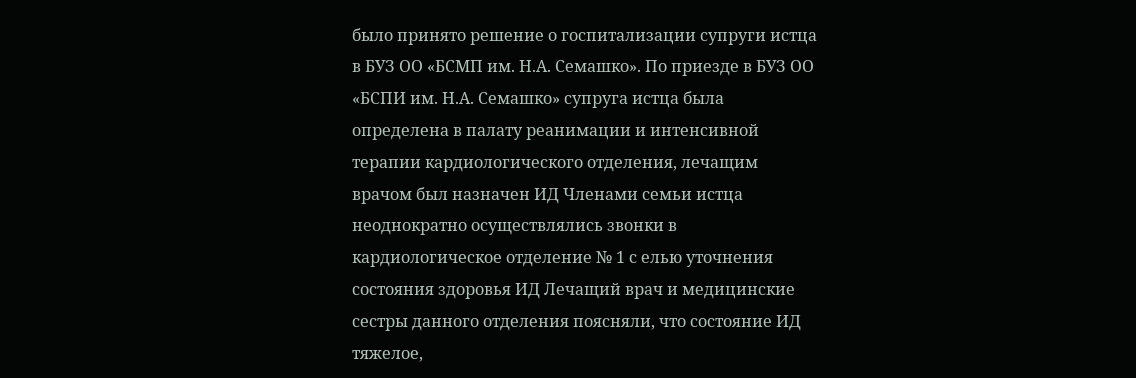было принято решение о госпитализации супруги истца в БУЗ ОО «БСМП им. Н.А. Семашко». По приезде в БУЗ ОО «БСПИ им. Н.А. Семашко» супруга истца была определена в палату реанимации и интенсивной терапии кардиологического отделения, лечащим врачом был назначен ИД Членами семьи истца неоднократно осуществлялись звонки в кардиологическое отделение № 1 с елью уточнения состояния здоровья ИД Лечащий врач и медицинские сестры данного отделения поясняли, что состояние ИД тяжелое,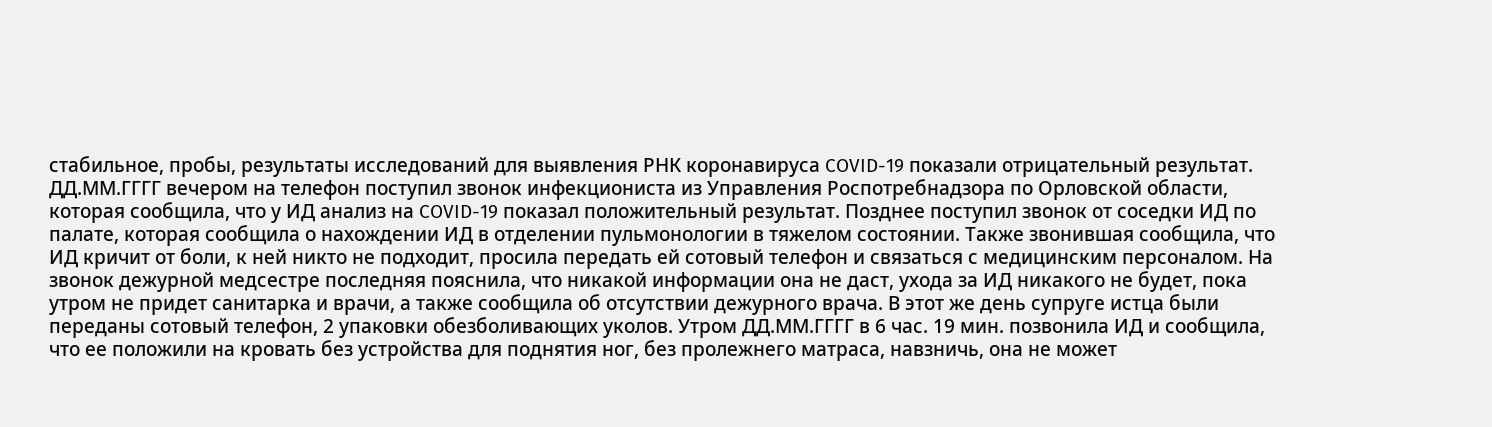стабильное, пробы, результаты исследований для выявления РНК коронавируса COVID-19 показали отрицательный результат. ДД.ММ.ГГГГ вечером на телефон поступил звонок инфекциониста из Управления Роспотребнадзора по Орловской области, которая сообщила, что у ИД анализ на COVID-19 показал положительный результат. Позднее поступил звонок от соседки ИД по палате, которая сообщила о нахождении ИД в отделении пульмонологии в тяжелом состоянии. Также звонившая сообщила, что ИД кричит от боли, к ней никто не подходит, просила передать ей сотовый телефон и связаться с медицинским персоналом. На звонок дежурной медсестре последняя пояснила, что никакой информации она не даст, ухода за ИД никакого не будет, пока утром не придет санитарка и врачи, а также сообщила об отсутствии дежурного врача. В этот же день супруге истца были переданы сотовый телефон, 2 упаковки обезболивающих уколов. Утром ДД.ММ.ГГГГ в 6 час. 19 мин. позвонила ИД и сообщила, что ее положили на кровать без устройства для поднятия ног, без пролежнего матраса, навзничь, она не может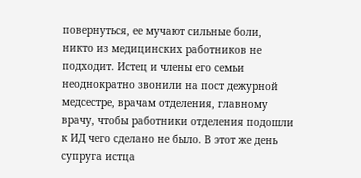повернуться, ее мучают сильные боли, никто из медицинских работников не подходит. Истец и члены его семьи неоднократно звонили на пост дежурной медсестре, врачам отделения, главному врачу, чтобы работники отделения подошли к ИД чего сделано не было. В этот же день супруга истца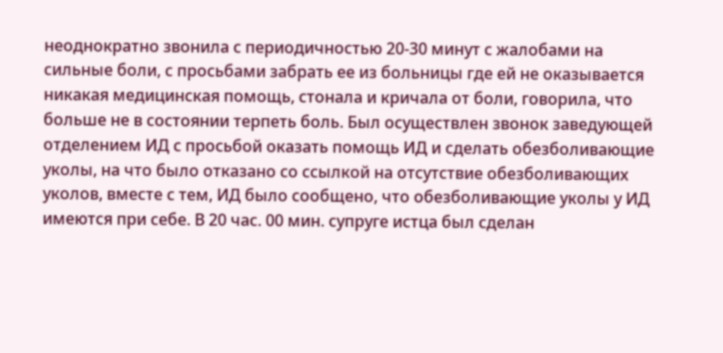неоднократно звонила с периодичностью 20-30 минут с жалобами на сильные боли, с просьбами забрать ее из больницы где ей не оказывается никакая медицинская помощь, стонала и кричала от боли, говорила, что больше не в состоянии терпеть боль. Был осуществлен звонок заведующей отделением ИД с просьбой оказать помощь ИД и сделать обезболивающие уколы, на что было отказано со ссылкой на отсутствие обезболивающих уколов, вместе с тем, ИД было сообщено, что обезболивающие уколы у ИД имеются при себе. В 20 час. 00 мин. супруге истца был сделан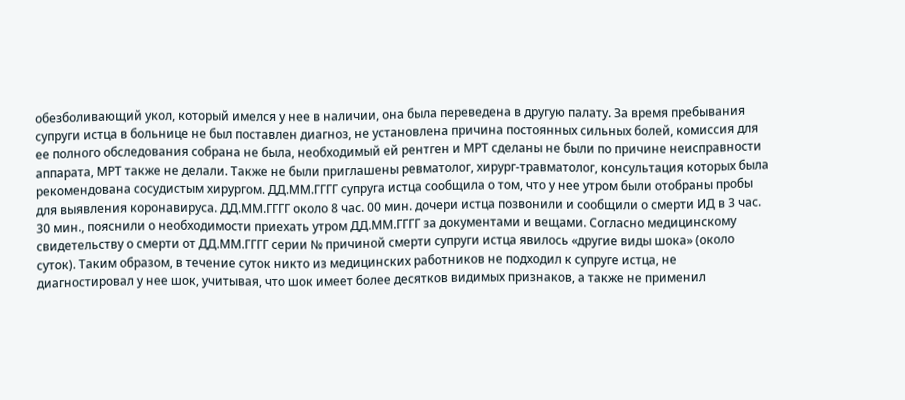обезболивающий укол, который имелся у нее в наличии, она была переведена в другую палату. За время пребывания супруги истца в больнице не был поставлен диагноз, не установлена причина постоянных сильных болей, комиссия для ее полного обследования собрана не была, необходимый ей рентген и МРТ сделаны не были по причине неисправности аппарата, МРТ также не делали. Также не были приглашены ревматолог, хирург-травматолог, консультация которых была рекомендована сосудистым хирургом. ДД.ММ.ГГГГ супруга истца сообщила о том, что у нее утром были отобраны пробы для выявления коронавируса. ДД.ММ.ГГГГ около 8 час. 00 мин. дочери истца позвонили и сообщили о смерти ИД в 3 час. 30 мин., пояснили о необходимости приехать утром ДД.ММ.ГГГГ за документами и вещами. Согласно медицинскому свидетельству о смерти от ДД.ММ.ГГГГ серии № причиной смерти супруги истца явилось «другие виды шока» (около суток). Таким образом, в течение суток никто из медицинских работников не подходил к супруге истца, не диагностировал у нее шок, учитывая, что шок имеет более десятков видимых признаков, а также не применил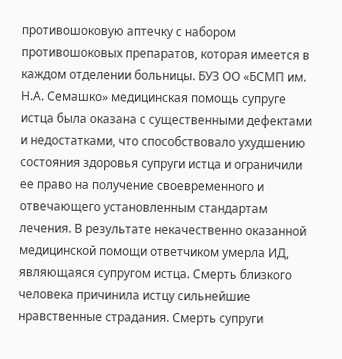противошоковую аптечку с набором противошоковых препаратов, которая имеется в каждом отделении больницы. БУЗ ОО «БСМП им. Н.А. Семашко» медицинская помощь супруге истца была оказана с существенными дефектами и недостатками, что способствовало ухудшению состояния здоровья супруги истца и ограничили ее право на получение своевременного и отвечающего установленным стандартам лечения. В результате некачественно оказанной медицинской помощи ответчиком умерла ИД, являющаяся супругом истца. Смерть близкого человека причинила истцу сильнейшие нравственные страдания. Смерть супруги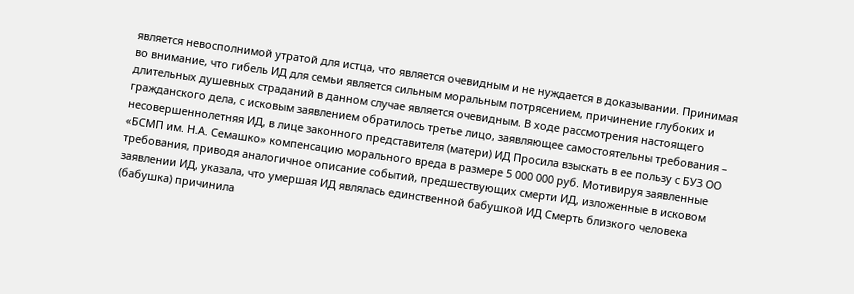является невосполнимой утратой для истца, что является очевидным и не нуждается в доказывании. Принимая во внимание, что гибель ИД для семьи является сильным моральным потрясением, причинение глубоких и длительных душевных страданий в данном случае является очевидным. В ходе рассмотрения настоящего гражданского дела, с исковым заявлением обратилось третье лицо, заявляющее самостоятельны требования – несовершеннолетняя ИД, в лице законного представителя (матери) ИД Просила взыскать в ее пользу с БУЗ ОО «БСМП им. Н.А. Семашко» компенсацию морального вреда в размере 5 000 000 руб. Мотивируя заявленные требования, приводя аналогичное описание событий, предшествующих смерти ИД, изложенные в исковом заявлении ИД, указала, что умершая ИД являлась единственной бабушкой ИД Смерть близкого человека (бабушка) причинила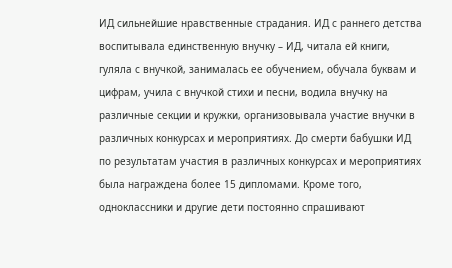ИД сильнейшие нравственные страдания. ИД с раннего детства воспитывала единственную внучку – ИД, читала ей книги, гуляла с внучкой, занималась ее обучением, обучала буквам и цифрам, учила с внучкой стихи и песни, водила внучку на различные секции и кружки, организовывала участие внучки в различных конкурсах и мероприятиях. До смерти бабушки ИД по результатам участия в различных конкурсах и мероприятиях была награждена более 15 дипломами. Кроме того, одноклассники и другие дети постоянно спрашивают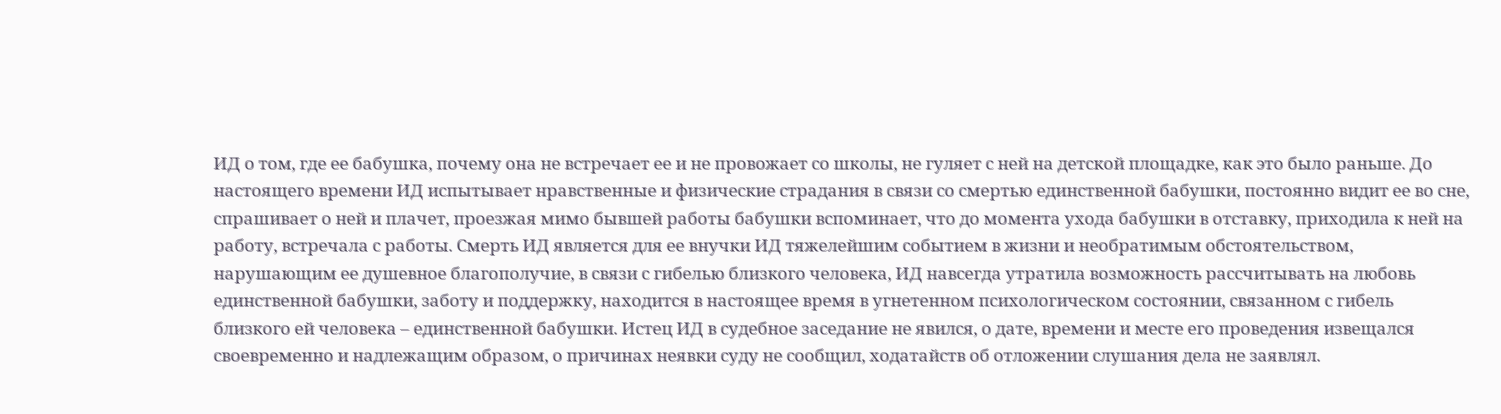ИД о том, где ее бабушка, почему она не встречает ее и не провожает со школы, не гуляет с ней на детской площадке, как это было раньше. До настоящего времени ИД испытывает нравственные и физические страдания в связи со смертью единственной бабушки, постоянно видит ее во сне, спрашивает о ней и плачет, проезжая мимо бывшей работы бабушки вспоминает, что до момента ухода бабушки в отставку, приходила к ней на работу, встречала с работы. Смерть ИД является для ее внучки ИД тяжелейшим событием в жизни и необратимым обстоятельством, нарушающим ее душевное благополучие, в связи с гибелью близкого человека, ИД навсегда утратила возможность рассчитывать на любовь единственной бабушки, заботу и поддержку, находится в настоящее время в угнетенном психологическом состоянии, связанном с гибель близкого ей человека – единственной бабушки. Истец ИД в судебное заседание не явился, о дате, времени и месте его проведения извещался своевременно и надлежащим образом, о причинах неявки суду не сообщил, ходатайств об отложении слушания дела не заявлял.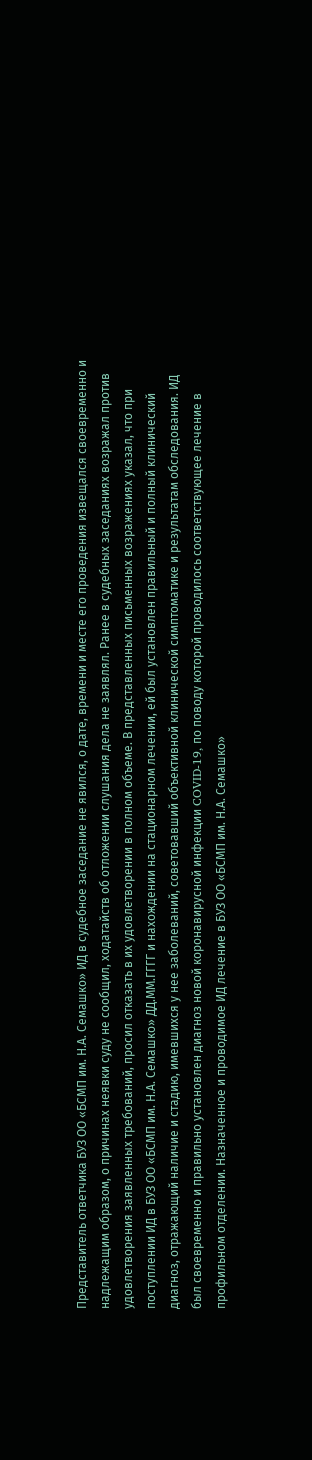Представитель ответчика БУЗ ОО «БСМП им. Н.А. Семашко» ИД в судебное заседание не явился, о дате, времени и месте его проведения извещался своевременно и надлежащим образом, о причинах неявки суду не сообщил, ходатайств об отложении слушания дела не заявлял. Ранее в судебных заседаниях возражал против удовлетворения заявленных требований, просил отказать в их удовлетворении в полном объеме. В представленных письменных возражениях указал, что при поступлении ИД в БУЗ ОО «БСМП им. Н.А. Семашко» ДД.ММ.ГГГГ и нахождении на стационарном лечении, ей был установлен правильный и полный клинический диагноз, отражающий наличие и стадию, имевшихся у нее заболеваний, советовавший объективной клинической симптоматике и результатам обследования. ИД был своевременно и правильно установлен диагноз новой коронавирусной инфекции COVID-19, по поводу которой проводилось соответствующее лечение в профильном отделении. Назначенное и проводимое ИД лечение в БУЗ ОО «БСМП им. Н.А. Семашко»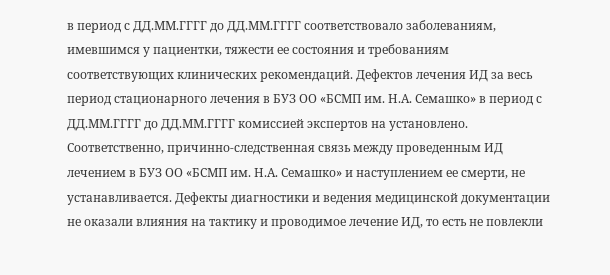в период с ДД.ММ.ГГГГ до ДД.ММ.ГГГГ соответствовало заболеваниям, имевшимся у пациентки, тяжести ее состояния и требованиям соответствующих клинических рекомендаций. Дефектов лечения ИД за весь период стационарного лечения в БУЗ ОО «БСМП им. Н.А. Семашко» в период с ДД.ММ.ГГГГ до ДД.ММ.ГГГГ комиссией экспертов на установлено. Соответственно, причинно-следственная связь между проведенным ИД лечением в БУЗ ОО «БСМП им. Н.А. Семашко» и наступлением ее смерти, не устанавливается. Дефекты диагностики и ведения медицинской документации не оказали влияния на тактику и проводимое лечение ИД, то есть не повлекли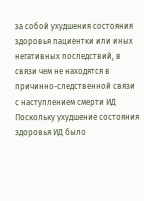за собой ухудшения состояния здоровья пациентки или иных негативных последствий, в связи чем не находятся в причинно-следственной связи с наступлением смерти ИД Поскольку ухудшение состояния здоровья ИД было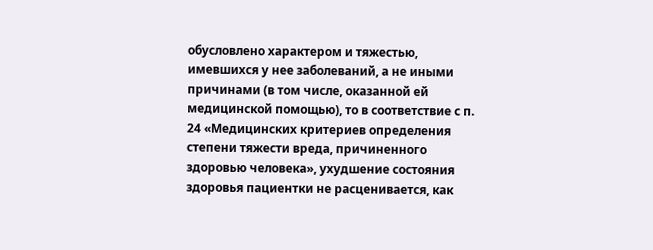обусловлено характером и тяжестью, имевшихся у нее заболеваний, а не иными причинами (в том числе, оказанной ей медицинской помощью), то в соответствие с п. 24 «Медицинских критериев определения степени тяжести вреда, причиненного здоровью человека», ухудшение состояния здоровья пациентки не расценивается, как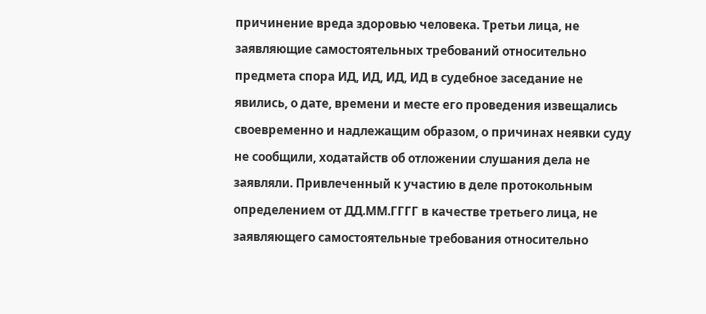причинение вреда здоровью человека. Третьи лица, не заявляющие самостоятельных требований относительно предмета спора ИД, ИД, ИД, ИД в судебное заседание не явились, о дате, времени и месте его проведения извещались своевременно и надлежащим образом, о причинах неявки суду не сообщили, ходатайств об отложении слушания дела не заявляли. Привлеченный к участию в деле протокольным определением от ДД.ММ.ГГГГ в качестве третьего лица, не заявляющего самостоятельные требования относительно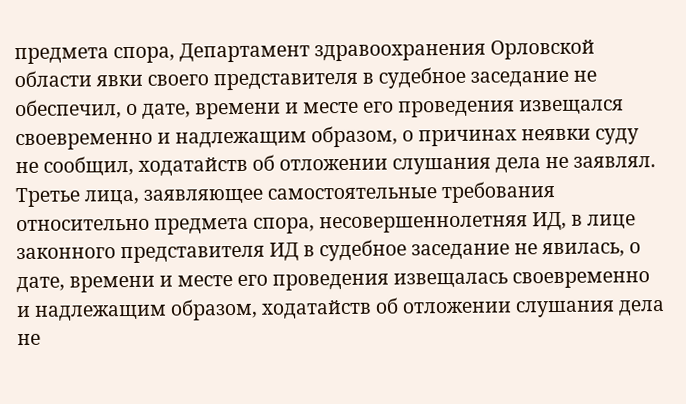предмета спора, Департамент здравоохранения Орловской области явки своего представителя в судебное заседание не обеспечил, о дате, времени и месте его проведения извещался своевременно и надлежащим образом, о причинах неявки суду не сообщил, ходатайств об отложении слушания дела не заявлял. Третье лица, заявляющее самостоятельные требования относительно предмета спора, несовершеннолетняя ИД, в лице законного представителя ИД в судебное заседание не явилась, о дате, времени и месте его проведения извещалась своевременно и надлежащим образом, ходатайств об отложении слушания дела не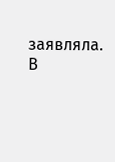заявляла. В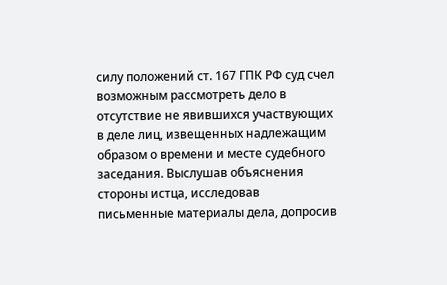силу положений ст. 167 ГПК РФ суд счел возможным рассмотреть дело в отсутствие не явившихся участвующих в деле лиц, извещенных надлежащим образом о времени и месте судебного заседания. Выслушав объяснения стороны истца, исследовав письменные материалы дела, допросив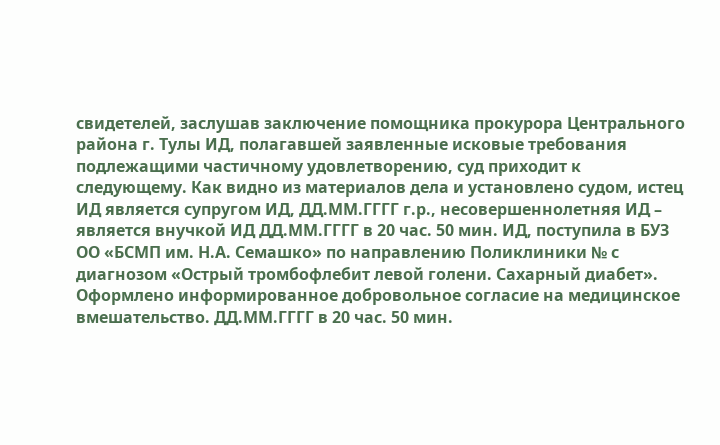свидетелей, заслушав заключение помощника прокурора Центрального района г. Тулы ИД, полагавшей заявленные исковые требования подлежащими частичному удовлетворению, суд приходит к следующему. Как видно из материалов дела и установлено судом, истец ИД является супругом ИД, ДД.ММ.ГГГГ г.р., несовершеннолетняя ИД – является внучкой ИД ДД.ММ.ГГГГ в 20 час. 50 мин. ИД, поступила в БУЗ ОО «БСМП им. Н.А. Семашко» по направлению Поликлиники № с диагнозом «Острый тромбофлебит левой голени. Сахарный диабет». Оформлено информированное добровольное согласие на медицинское вмешательство. ДД.ММ.ГГГГ в 20 час. 50 мин.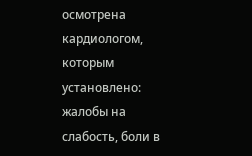осмотрена кардиологом, которым установлено: жалобы на слабость, боли в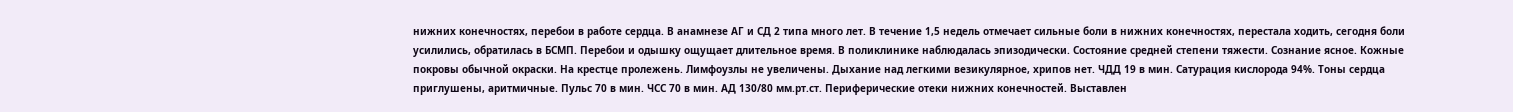нижних конечностях, перебои в работе сердца. В анамнезе АГ и СД 2 типа много лет. В течение 1,5 недель отмечает сильные боли в нижних конечностях, перестала ходить, сегодня боли усилились, обратилась в БСМП. Перебои и одышку ощущает длительное время. В поликлинике наблюдалась эпизодически. Состояние средней степени тяжести. Сознание ясное. Кожные покровы обычной окраски. На крестце пролежень. Лимфоузлы не увеличены. Дыхание над легкими везикулярное, хрипов нет. ЧДД 19 в мин. Сатурация кислорода 94%. Тоны сердца приглушены, аритмичные. Пульс 70 в мин. ЧСС 70 в мин. АД 130/80 мм.рт.ст. Периферические отеки нижних конечностей. Выставлен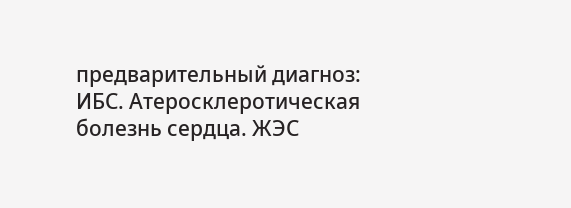предварительный диагноз: ИБС. Атеросклеротическая болезнь сердца. ЖЭС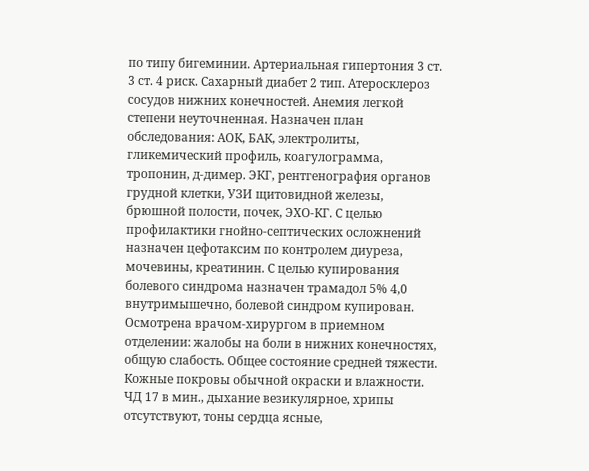по типу бигеминии. Артериальная гипертония 3 ст. 3 ст. 4 риск. Сахарный диабет 2 тип. Атеросклероз сосудов нижних конечностей. Анемия легкой степени неуточненная. Назначен план обследования: АОК, БАК, электролиты, гликемический профиль, коагулограмма, тропонин, д-димер. ЭКГ, рентгенография органов грудной клетки, УЗИ щитовидной железы, брюшной полости, почек, ЭХО-КГ. С целью профилактики гнойно-септических осложнений назначен цефотаксим по контролем диуреза, мочевины, креатинин. С целью купирования болевого синдрома назначен трамадол 5% 4,0 внутримышечно, болевой синдром купирован. Осмотрена врачом-хирургом в приемном отделении: жалобы на боли в нижних конечностях, общую слабость. Общее состояние средней тяжести. Кожные покровы обычной окраски и влажности. ЧД 17 в мин., дыхание везикулярное, хрипы отсутствуют, тоны сердца ясные,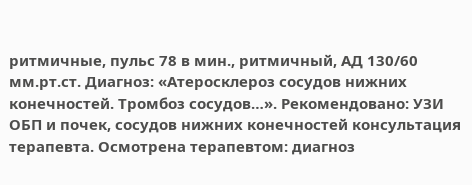ритмичные, пульс 78 в мин., ритмичный, АД 130/60 мм.рт.ст. Диагноз: «Атеросклероз сосудов нижних конечностей. Тромбоз сосудов…». Рекомендовано: УЗИ ОБП и почек, сосудов нижних конечностей консультация терапевта. Осмотрена терапевтом: диагноз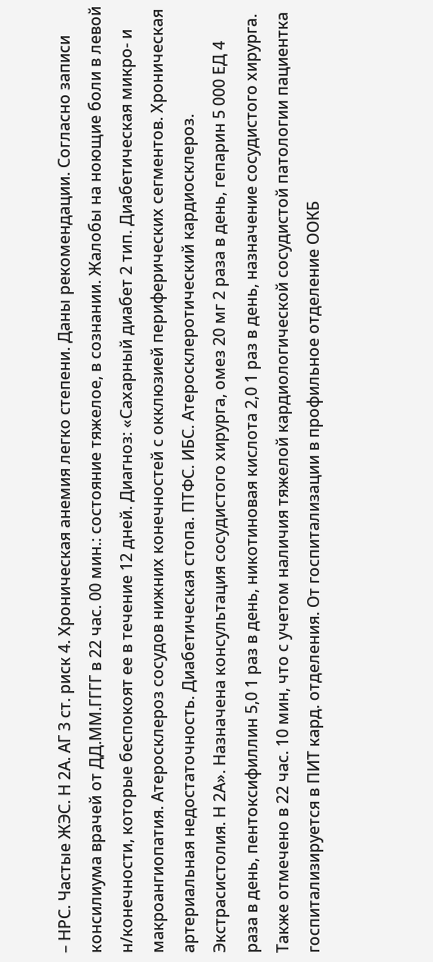– НРС. Частые ЖЭС. Н 2А. АГ 3 ст. риск 4. Хроническая анемия легко степени. Даны рекомендации. Согласно записи консилиума врачей от ДД.ММ.ГГГГ в 22 час. 00 мин.: состояние тяжелое, в сознании. Жалобы на ноющие боли в левой н/конечности, которые беспокоят ее в течение 12 дней. Диагноз: «Сахарный диабет 2 тип. Диабетическая микро- и макроангиопатия. Атеросклероз сосудов нижних конечностей с окклюзией периферических сегментов. Хроническая артериальная недостаточность. Диабетическая стопа. ПТФС. ИБС. Атеросклеротический кардиосклероз. Экстрасистолия. Н 2А». Назначена консультация сосудистого хирурга, омез 20 мг 2 раза в день, гепарин 5 000 ЕД 4 раза в день, пентоксифиллин 5,0 1 раз в день, никотиновая кислота 2,0 1 раз в день, назначение сосудистого хирурга. Также отмечено в 22 час. 10 мин, что с учетом наличия тяжелой кардиологической сосудистой патологии пациентка госпитализируется в ПИТ кард. отделения. От госпитализации в профильное отделение ООКБ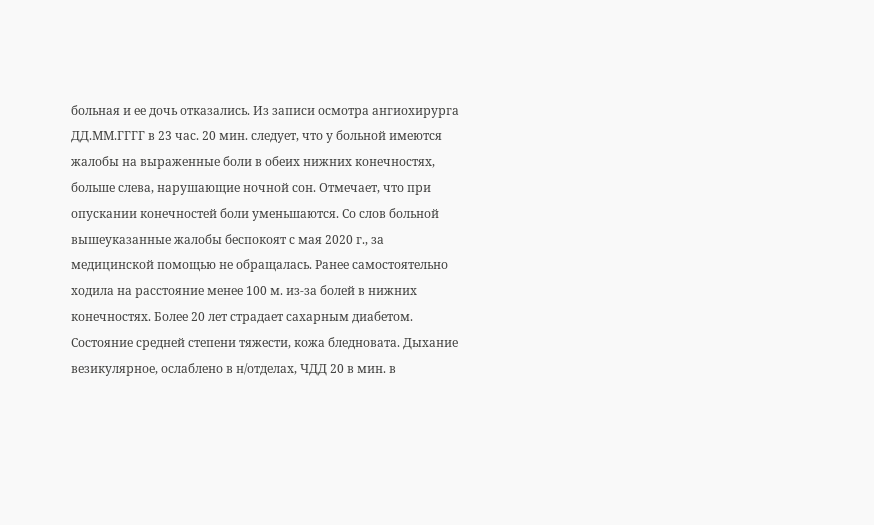больная и ее дочь отказались. Из записи осмотра ангиохирурга ДД.ММ.ГГГГ в 23 час. 20 мин. следует, что у больной имеются жалобы на выраженные боли в обеих нижних конечностях, больше слева, нарушающие ночной сон. Отмечает, что при опускании конечностей боли уменьшаются. Со слов больной вышеуказанные жалобы беспокоят с мая 2020 г., за медицинской помощью не обращалась. Ранее самостоятельно ходила на расстояние менее 100 м. из-за болей в нижних конечностях. Более 20 лет страдает сахарным диабетом. Состояние средней степени тяжести, кожа бледновата. Дыхание везикулярное, ослаблено в н/отделах, ЧДД 20 в мин. в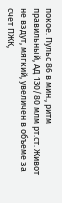покое. Пульс 86 в мин., ритм правильный, АД 130/80 млм рт.ст. Живот не вздут, мягкий, увеличен в объеме за счет ПЖК,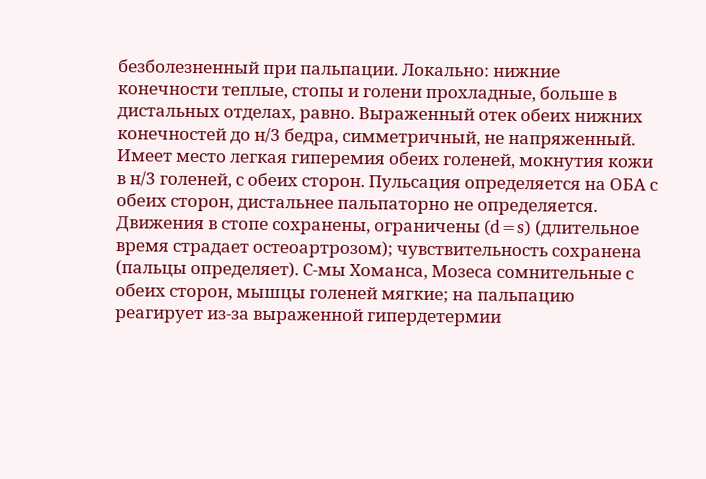безболезненный при пальпации. Локально: нижние конечности теплые, стопы и голени прохладные, больше в дистальных отделах, равно. Выраженный отек обеих нижних конечностей до н/3 бедра, симметричный, не напряженный. Имеет место легкая гиперемия обеих голеней, мокнутия кожи в н/3 голеней, с обеих сторон. Пульсация определяется на ОБА с обеих сторон, дистальнее пальпаторно не определяется. Движения в стопе сохранены, ограничены (d=s) (длительное время страдает остеоартрозом); чувствительность сохранена (пальцы определяет). С-мы Хоманса, Мозеса сомнительные с обеих сторон, мышцы голеней мягкие; на пальпацию реагирует из-за выраженной гипердетермии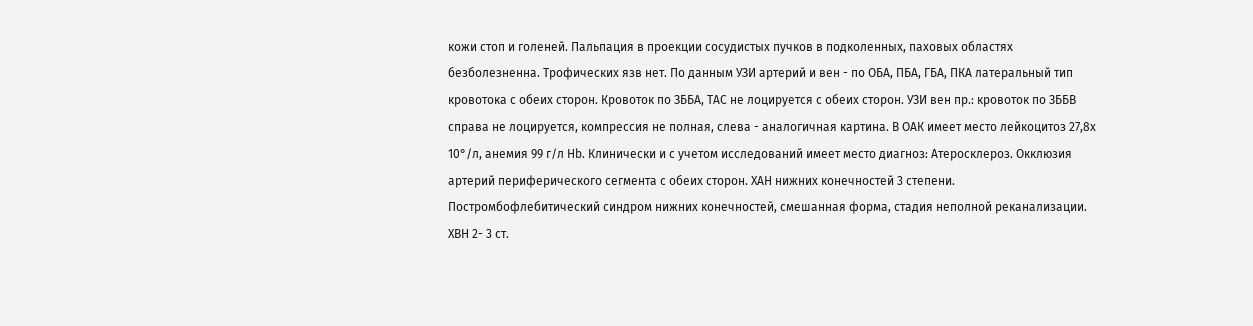кожи стоп и голеней. Пальпация в проекции сосудистых пучков в подколенных, паховых областях безболезненна. Трофических язв нет. По данным УЗИ артерий и вен - по ОБА, ПБА, ГБА, ПКА латеральный тип кровотока с обеих сторон. Кровоток по ЗББА, ТАС не лоцируется с обеих сторон. УЗИ вен пр.: кровоток по ЗББВ справа не лоцируется, компрессия не полная, слева - аналогичная картина. В ОАК имеет место лейкоцитоз 27,8х 10°/л, анемия 99 г/л Нb. Клинически и с учетом исследований имеет место диагноз: Атеросклероз. Окклюзия артерий периферического сегмента с обеих сторон. ХАН нижних конечностей 3 степени. Постромбофлебитический синдром нижних конечностей, смешанная форма, стадия неполной реканализации. ХВН 2- 3 ст.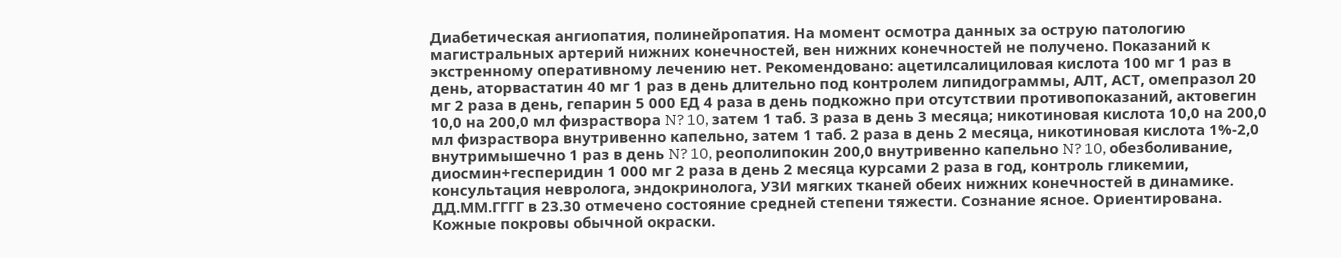Диабетическая ангиопатия, полинейропатия. На момент осмотра данных за острую патологию магистральных артерий нижних конечностей, вен нижних конечностей не получено. Показаний к экстренному оперативному лечению нет. Рекомендовано: ацетилсалициловая кислота 100 мг 1 раз в день, аторвастатин 40 мг 1 раз в день длительно под контролем липидограммы, АЛТ, АСТ, омепразол 20 мг 2 раза в день, гепарин 5 000 ЕД 4 раза в день подкожно при отсутствии противопоказаний, актовегин 10,0 на 200,0 мл физраствора N? 10, затем 1 таб. З раза в день 3 месяца; никотиновая кислота 10,0 на 200,0 мл физраствора внутривенно капельно, затем 1 таб. 2 раза в день 2 месяца, никотиновая кислота 1%-2,0 внутримышечно 1 раз в день N? 10, реополипокин 200,0 внутривенно капельно N? 10, обезболивание, диосмин+гесперидин 1 000 мг 2 раза в день 2 месяца курсами 2 раза в год, контроль гликемии, консультация невролога, эндокринолога, УЗИ мягких тканей обеих нижних конечностей в динамике. ДД.ММ.ГГГГ в 23.30 отмечено состояние средней степени тяжести. Сознание ясное. Ориентирована. Кожные покровы обычной окраски.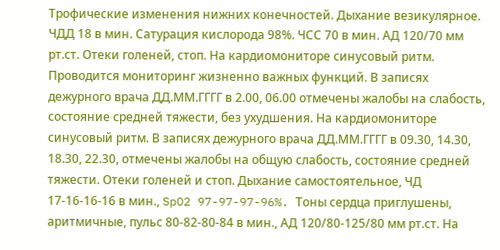Трофические изменения нижних конечностей. Дыхание везикулярное. ЧДД 18 в мин. Сатурация кислорода 98%. ЧСС 70 в мин. АД 120/70 мм рт.ст. Отеки голеней, стоп. На кардиомониторе синусовый ритм. Проводится мониторинг жизненно важных функций. В записях дежурного врача ДД.ММ.ГГГГ в 2.00, 06.00 отмечены жалобы на слабость, состояние средней тяжести, без ухудшения. На кардиомониторе синусовый ритм. В записях дежурного врача ДД.ММ.ГГГГ в 09.30, 14.30, 18.30, 22.30, отмечены жалобы на общую слабость, состояние средней тяжести. Отеки голеней и стоп. Дыхание самостоятельное, ЧД 17-16-16-16 в мин., SpO2 97-97-97-96%. Тоны сердца приглушены, аритмичные, пульс 80-82-80-84 в мин., АД 120/80-125/80 мм рт.ст. На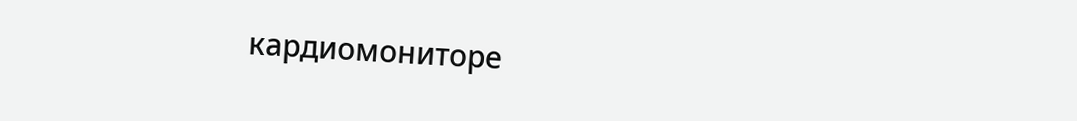кардиомониторе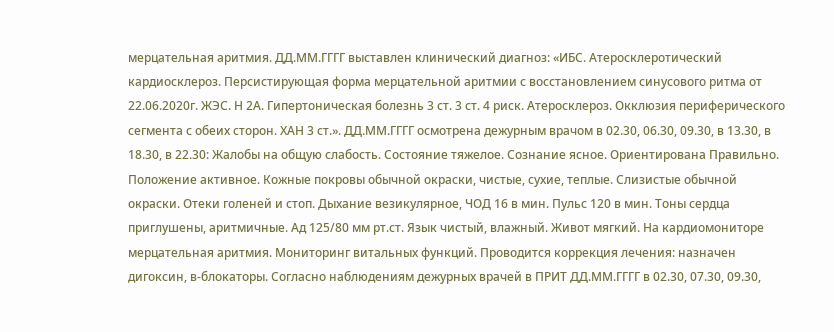мерцательная аритмия. ДД.ММ.ГГГГ выставлен клинический диагноз: «ИБС. Атеросклеротический кардиосклероз. Персистирующая форма мерцательной аритмии с восстановлением синусового ритма от 22.06.2020г. ЖЭС. Н 2А. Гипертоническая болезнь 3 ст. 3 ст. 4 риск. Атеросклероз. Окклюзия периферического сегмента с обеих сторон. ХАН 3 ст.». ДД.ММ.ГГГГ осмотрена дежурным врачом в 02.30, 06.30, 09.30, в 13.30, в 18.30, в 22.30: Жалобы на общую слабость. Состояние тяжелое. Сознание ясное. Ориентирована Правильно. Положение активное. Кожные покровы обычной окраски, чистые, сухие, теплые. Слизистые обычной окраски. Отеки голеней и стоп. Дыхание везикулярное, ЧОД 16 в мин. Пульс 120 в мин. Тоны сердца приглушены, аритмичные. Ад 125/80 мм рт.ст. Язык чистый, влажный. Живот мягкий. На кардиомониторе мерцательная аритмия. Мониторинг витальных функций. Проводится коррекция лечения: назначен дигоксин, в-блокаторы. Согласно наблюдениям дежурных врачей в ПРИТ ДД.ММ.ГГГГ в 02.30, 07.30, 09.30,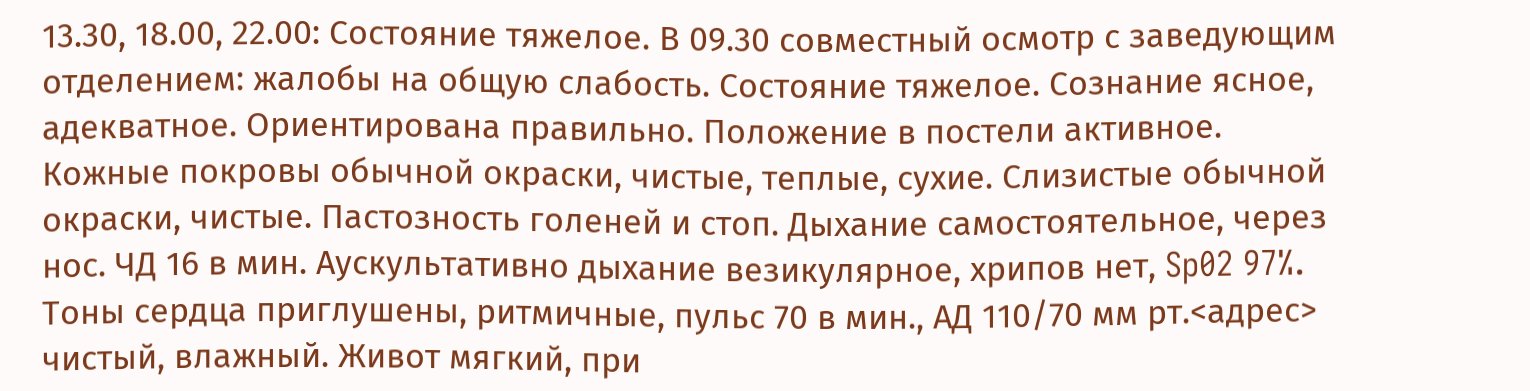13.30, 18.00, 22.00: Состояние тяжелое. В 09.30 совместный осмотр с заведующим отделением: жалобы на общую слабость. Состояние тяжелое. Сознание ясное, адекватное. Ориентирована правильно. Положение в постели активное. Кожные покровы обычной окраски, чистые, теплые, сухие. Слизистые обычной окраски, чистые. Пастозность голеней и стоп. Дыхание самостоятельное, через нос. ЧД 16 в мин. Аускультативно дыхание везикулярное, хрипов нет, Sp02 97%. Тоны сердца приглушены, ритмичные, пульс 70 в мин., АД 110/70 мм рт.<адрес> чистый, влажный. Живот мягкий, при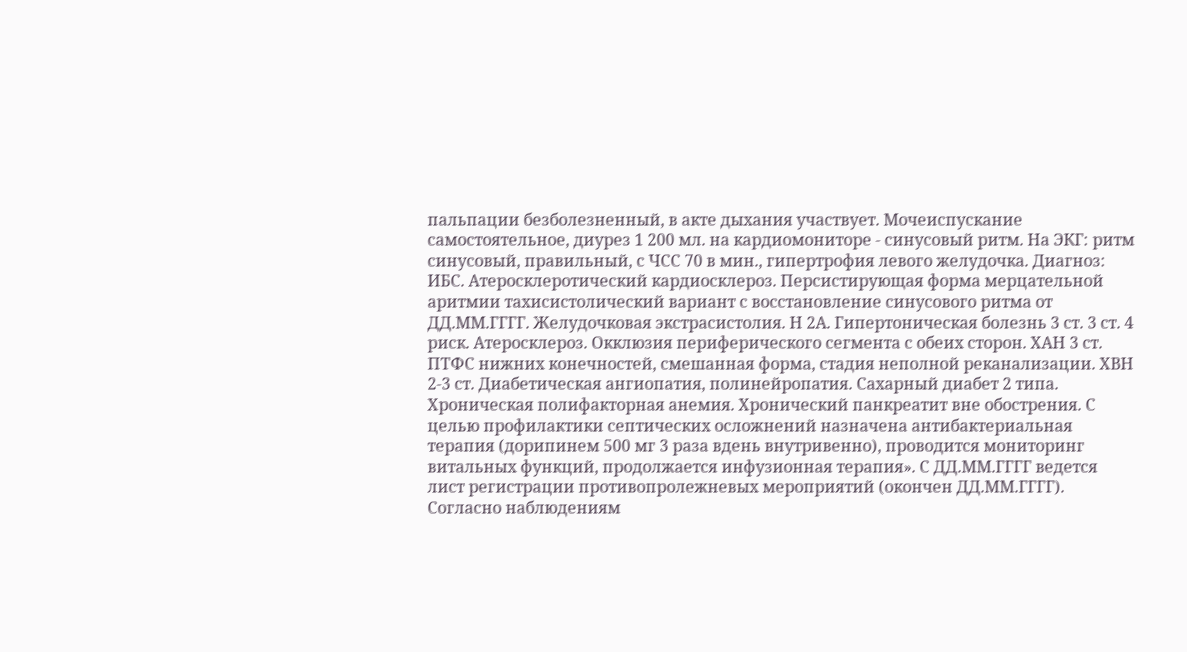пальпации безболезненный, в акте дыхания участвует. Мочеиспускание самостоятельное, диурез 1 200 мл. на кардиомониторе - синусовый ритм. На ЭКГ: ритм синусовый, правильный, с ЧСС 70 в мин., гипертрофия левого желудочка. Диагноз: ИБС. Атеросклеротический кардиосклероз. Персистирующая форма мерцательной аритмии тахисистолический вариант с восстановление синусового ритма от ДД.ММ.ГГГГ. Желудочковая экстрасистолия. Н 2А. Гипертоническая болезнь 3 ст. 3 ст. 4 риск. Атеросклероз. Окклюзия периферического сегмента с обеих сторон. ХАН 3 ст. ПТФС нижних конечностей, смешанная форма, стадия неполной реканализации. ХВН 2-3 ст. Диабетическая ангиопатия, полинейропатия. Сахарный диабет 2 типа. Хроническая полифакторная анемия. Хронический панкреатит вне обострения. С целью профилактики септических осложнений назначена антибактериальная терапия (дорипинем 500 мг 3 раза вдень внутривенно), проводится мониторинг витальных функций, продолжается инфузионная терапия». С ДД.ММ.ГГГГ ведется лист регистрации противопролежневых мероприятий (окончен ДД.ММ.ГГГГ). Согласно наблюдениям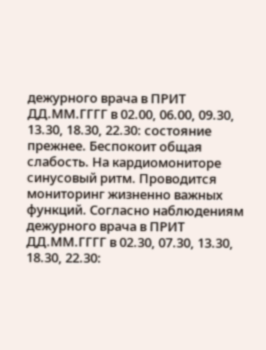дежурного врача в ПРИТ ДД.ММ.ГГГГ в 02.00, 06.00, 09.30, 13.30, 18.30, 22.30: состояние прежнее. Беспокоит общая слабость. На кардиомониторе синусовый ритм. Проводится мониторинг жизненно важных функций. Согласно наблюдениям дежурного врача в ПРИТ ДД.ММ.ГГГГ в 02.30, 07.30, 13.30, 18.30, 22.30: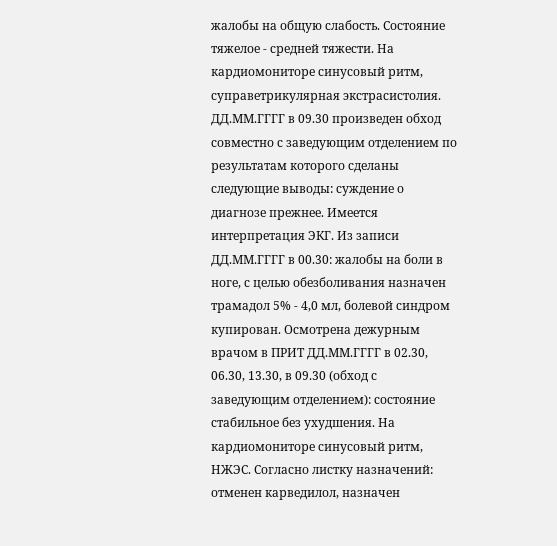жалобы на общую слабость. Состояние тяжелое - средней тяжести. На кардиомониторе синусовый ритм, суправетрикулярная экстрасистолия. ДД.ММ.ГГГГ в 09.30 произведен обход совместно с заведующим отделением по результатам которого сделаны следующие выводы: суждение о диагнозе прежнее. Имеется интерпретация ЭКГ. Из записи ДД.ММ.ГГГГ в 00.30: жалобы на боли в ноге, с целью обезболивания назначен трамадол 5% - 4,0 мл, болевой синдром купирован. Осмотрена дежурным врачом в ПРИТ ДД.ММ.ГГГГ в 02.30, 06.30, 13.30, в 09.30 (обход с заведующим отделением): состояние стабильное без ухудшения. На кардиомониторе синусовый ритм, НЖЭС. Согласно листку назначений: отменен карведилол, назначен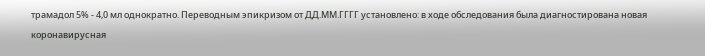трамадол 5% - 4,0 мл однократно. Переводным эпикризом от ДД.ММ.ГГГГ установлено: в ходе обследования была диагностирована новая коронавирусная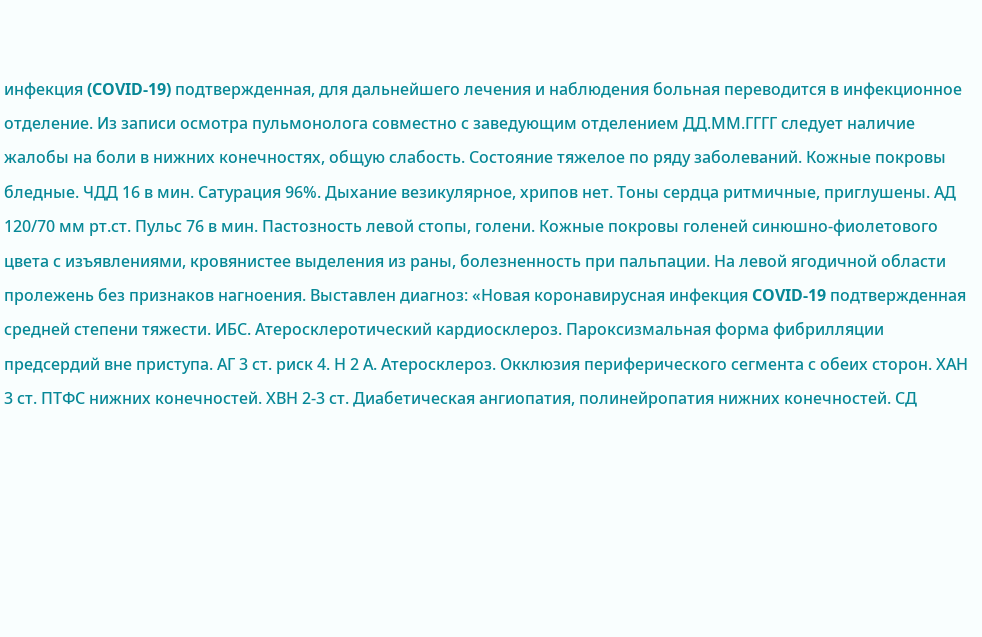инфекция (COVID-19) подтвержденная, для дальнейшего лечения и наблюдения больная переводится в инфекционное отделение. Из записи осмотра пульмонолога совместно с заведующим отделением ДД.ММ.ГГГГ следует наличие жалобы на боли в нижних конечностях, общую слабость. Состояние тяжелое по ряду заболеваний. Кожные покровы бледные. ЧДД 16 в мин. Сатурация 96%. Дыхание везикулярное, хрипов нет. Тоны сердца ритмичные, приглушены. АД 120/70 мм рт.ст. Пульс 76 в мин. Пастозность левой стопы, голени. Кожные покровы голеней синюшно-фиолетового цвета с изъявлениями, кровянистее выделения из раны, болезненность при пальпации. На левой ягодичной области пролежень без признаков нагноения. Выставлен диагноз: «Новая коронавирусная инфекция COVID-19 подтвержденная средней степени тяжести. ИБС. Атеросклеротический кардиосклероз. Пароксизмальная форма фибрилляции предсердий вне приступа. АГ 3 ст. риск 4. Н 2 А. Атеросклероз. Окклюзия периферического сегмента с обеих сторон. ХАН 3 ст. ПТФС нижних конечностей. ХВН 2-3 ст. Диабетическая ангиопатия, полинейропатия нижних конечностей. СД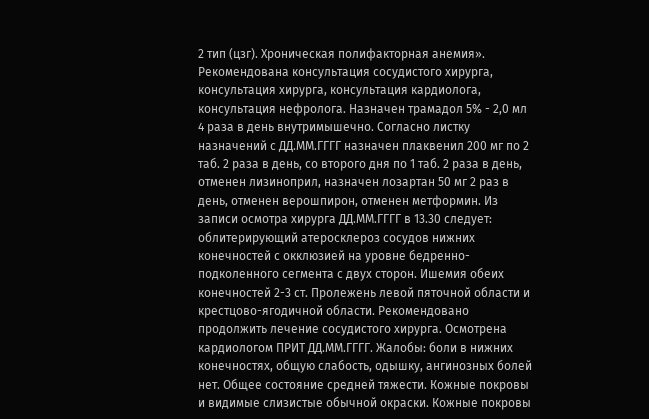2 тип (цзг). Хроническая полифакторная анемия». Рекомендована консультация сосудистого хирурга, консультация хирурга, консультация кардиолога, консультация нефролога. Назначен трамадол 5% - 2,0 мл 4 раза в день внутримышечно. Согласно листку назначений с ДД.ММ.ГГГГ назначен плаквенил 200 мг по 2 таб. 2 раза в день, со второго дня по 1 таб. 2 раза в день, отменен лизиноприл, назначен лозартан 50 мг 2 раз в день, отменен верошпирон, отменен метформин. Из записи осмотра хирурга ДД.ММ.ГГГГ в 13.30 следует: облитерирующий атеросклероз сосудов нижних конечностей с окклюзией на уровне бедренно-подколенного сегмента с двух сторон. Ишемия обеих конечностей 2-3 ст. Пролежень левой пяточной области и крестцово-ягодичной области. Рекомендовано продолжить лечение сосудистого хирурга. Осмотрена кардиологом ПРИТ ДД.ММ.ГГГГ. Жалобы: боли в нижних конечностях, общую слабость, одышку, ангинозных болей нет. Общее состояние средней тяжести. Кожные покровы и видимые слизистые обычной окраски. Кожные покровы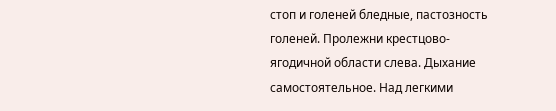стоп и голеней бледные, пастозность голеней. Пролежни крестцово-ягодичной области слева. Дыхание самостоятельное. Над легкими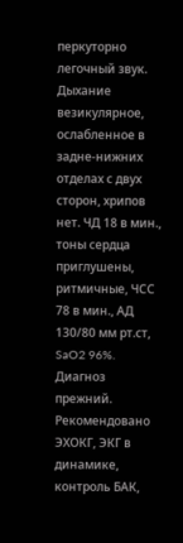перкуторно легочный звук. Дыхание везикулярное, ослабленное в задне-нижних отделах с двух сторон, хрипов нет. ЧД 18 в мин., тоны сердца приглушены, ритмичные, ЧСС 78 в мин., АД 130/80 мм рт.ст, SaO2 96%. Диагноз прежний. Рекомендовано ЭХОКГ, ЭКГ в динамике, контроль БАК,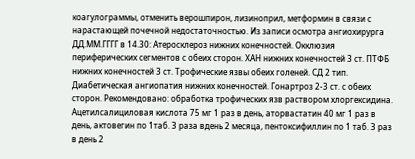коагулограммы, отменить верошпирон, лизиноприл, метформин в связи с нарастающей почечной недостаточностью. Из записи осмотра ангиохирурга ДД.ММ.ГГГГ в 14.30: Атеросклероз нижних конечностей. Окклюзия периферических сегментов с обеих сторон. ХАН нижних конечностей 3 ст. ПТФБ нижних конечностей 3 ст. Трофические язвы обеих голеней. СД 2 тип. Диабетическая ангиопатия нижних конечностей. Гонартроз 2-3 ст. с обеих сторон. Рекомендовано: обработка трофических язв раствором хлоргексидина. Ацетилсалициловая кислота 75 мг 1 раз в день, аторвастатин 40 мг 1 раз в день, актовегин по 1таб. З раза вдень 2 месяца, пентоксифиллин по 1 таб. З раз в день 2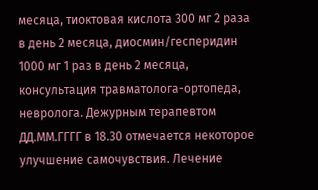месяца, тиоктовая кислота 300 мг 2 раза в день 2 месяца, диосмин/гесперидин 1000 мг 1 раз в день 2 месяца, консультация травматолога-ортопеда, невролога. Дежурным терапевтом ДД.ММ.ГГГГ в 18.30 отмечается некоторое улучшение самочувствия. Лечение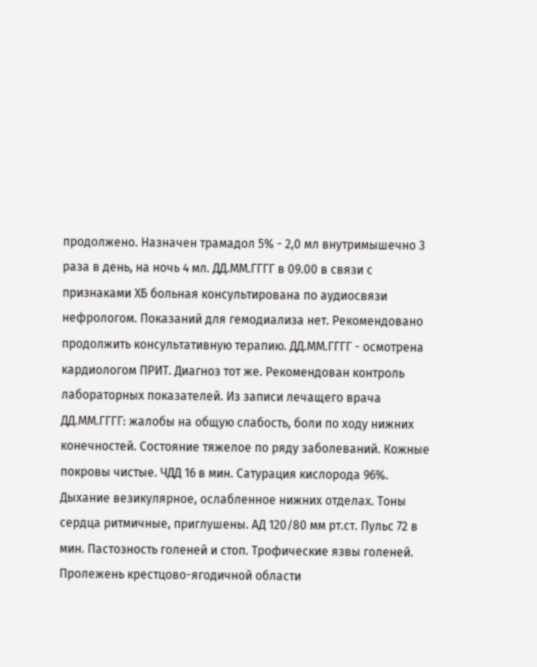продолжено. Назначен трамадол 5% - 2,0 мл внутримышечно 3 раза в день, на ночь 4 мл. ДД.ММ.ГГГГ в 09.00 в связи с признаками ХБ больная консультирована по аудиосвязи нефрологом. Показаний для гемодиализа нет. Рекомендовано продолжить консультативную терапию. ДД.ММ.ГГГГ - осмотрена кардиологом ПРИТ. Диагноз тот же. Рекомендован контроль лабораторных показателей. Из записи лечащего врача ДД.ММ.ГГГГ: жалобы на общую слабость, боли по ходу нижних конечностей. Состояние тяжелое по ряду заболеваний. Кожные покровы чистые. ЧДД 16 в мин. Сатурация кислорода 96%. Дыхание везикулярное, ослабленное нижних отделах. Тоны сердца ритмичные, приглушены. АД 120/80 мм рт.ст. Пульс 72 в мин. Пастозность голеней и стоп. Трофические язвы голеней. Пролежень крестцово-ягодичной области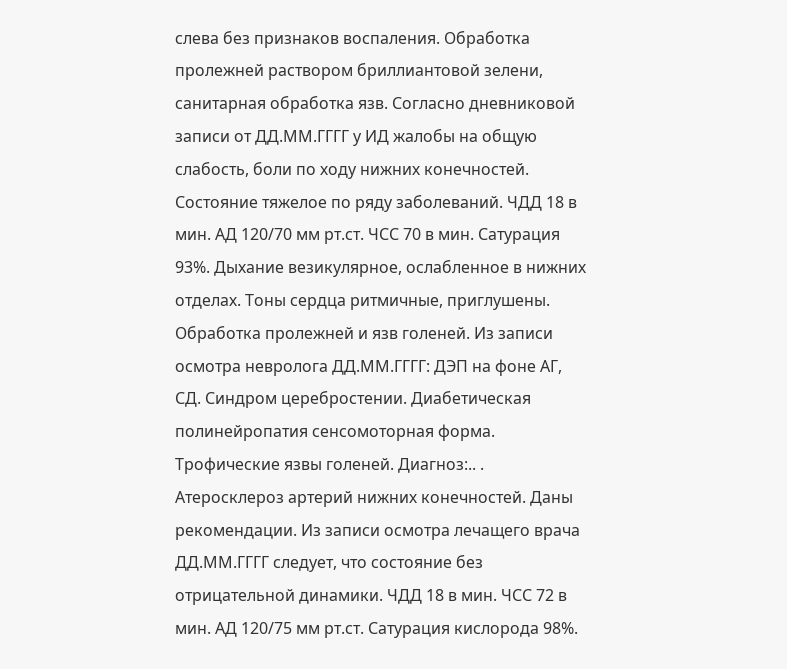слева без признаков воспаления. Обработка пролежней раствором бриллиантовой зелени, санитарная обработка язв. Согласно дневниковой записи от ДД.ММ.ГГГГ у ИД жалобы на общую слабость, боли по ходу нижних конечностей. Состояние тяжелое по ряду заболеваний. ЧДД 18 в мин. АД 120/70 мм рт.ст. ЧСС 70 в мин. Сатурация 93%. Дыхание везикулярное, ослабленное в нижних отделах. Тоны сердца ритмичные, приглушены. Обработка пролежней и язв голеней. Из записи осмотра невролога ДД.ММ.ГГГГ: ДЭП на фоне АГ, СД. Синдром церебростении. Диабетическая полинейропатия сенсомоторная форма. Трофические язвы голеней. Диагноз:.. . Атеросклероз артерий нижних конечностей. Даны рекомендации. Из записи осмотра лечащего врача ДД.ММ.ГГГГ следует, что состояние без отрицательной динамики. ЧДД 18 в мин. ЧСС 72 в мин. АД 120/75 мм рт.ст. Сатурация кислорода 98%.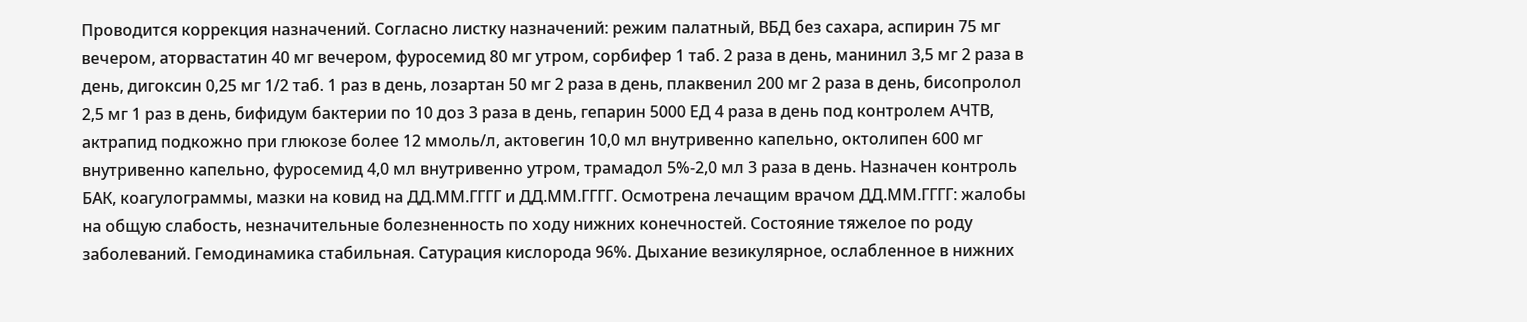Проводится коррекция назначений. Согласно листку назначений: режим палатный, ВБД без сахара, аспирин 75 мг вечером, аторвастатин 40 мг вечером, фуросемид 80 мг утром, сорбифер 1 таб. 2 раза в день, манинил 3,5 мг 2 раза в день, дигоксин 0,25 мг 1/2 таб. 1 раз в день, лозартан 50 мг 2 раза в день, плаквенил 200 мг 2 раза в день, бисопролол 2,5 мг 1 раз в день, бифидум бактерии по 10 доз 3 раза в день, гепарин 5000 ЕД 4 раза в день под контролем АЧТВ, актрапид подкожно при глюкозе более 12 ммоль/л, актовегин 10,0 мл внутривенно капельно, октолипен 600 мг внутривенно капельно, фуросемид 4,0 мл внутривенно утром, трамадол 5%-2,0 мл 3 раза в день. Назначен контроль БАК, коагулограммы, мазки на ковид на ДД.ММ.ГГГГ и ДД.ММ.ГГГГ. Осмотрена лечащим врачом ДД.ММ.ГГГГ: жалобы на общую слабость, незначительные болезненность по ходу нижних конечностей. Состояние тяжелое по роду заболеваний. Гемодинамика стабильная. Сатурация кислорода 96%. Дыхание везикулярное, ослабленное в нижних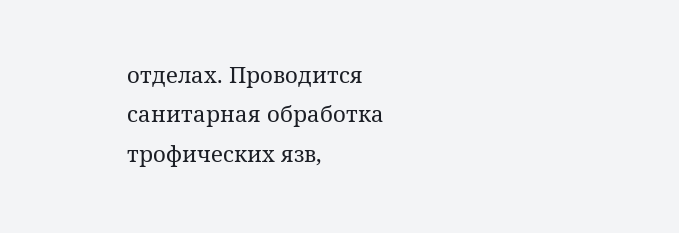отделах. Проводится санитарная обработка трофических язв,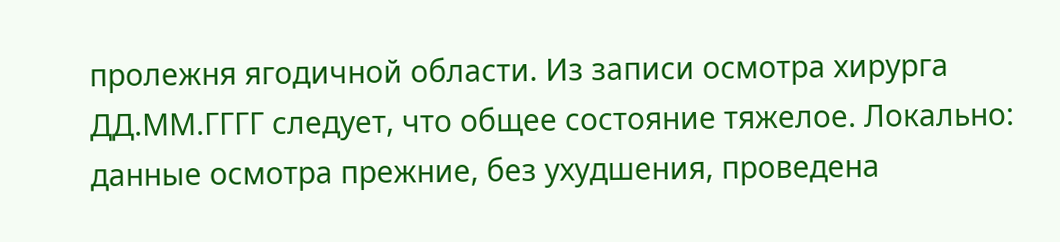пролежня ягодичной области. Из записи осмотра хирурга ДД.ММ.ГГГГ следует, что общее состояние тяжелое. Локально: данные осмотра прежние, без ухудшения, проведена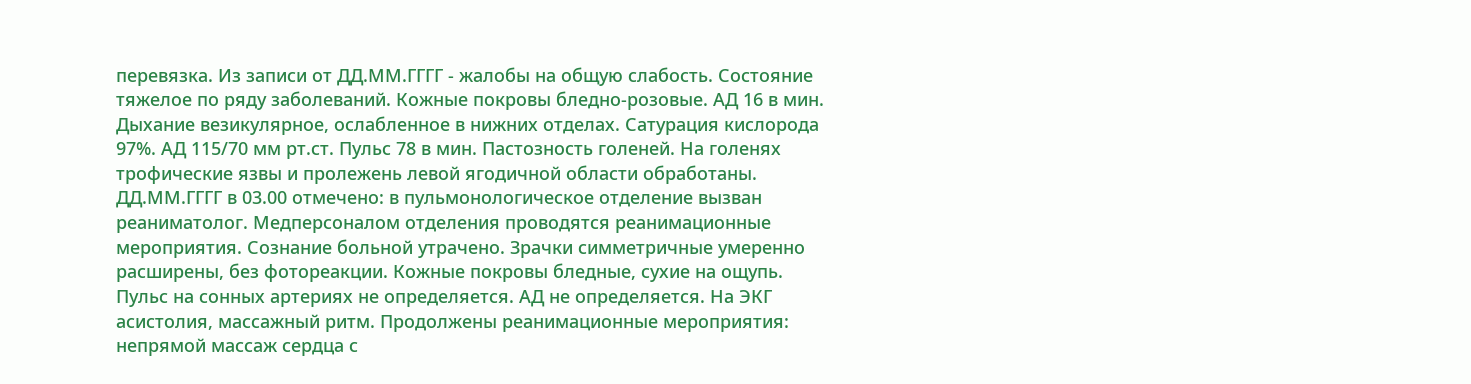перевязка. Из записи от ДД.ММ.ГГГГ - жалобы на общую слабость. Состояние тяжелое по ряду заболеваний. Кожные покровы бледно-розовые. АД 16 в мин. Дыхание везикулярное, ослабленное в нижних отделах. Сатурация кислорода 97%. АД 115/70 мм рт.ст. Пульс 78 в мин. Пастозность голеней. На голенях трофические язвы и пролежень левой ягодичной области обработаны. ДД.ММ.ГГГГ в 03.00 отмечено: в пульмонологическое отделение вызван реаниматолог. Медперсоналом отделения проводятся реанимационные мероприятия. Сознание больной утрачено. Зрачки симметричные умеренно расширены, без фотореакции. Кожные покровы бледные, сухие на ощупь. Пульс на сонных артериях не определяется. АД не определяется. На ЭКГ асистолия, массажный ритм. Продолжены реанимационные мероприятия: непрямой массаж сердца с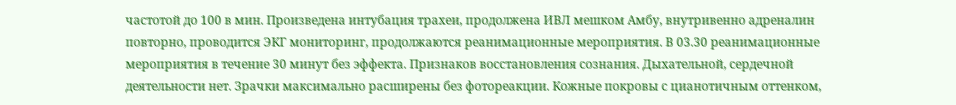частотой до 100 в мин. Произведена интубация трахеи, продолжена ИВЛ мешком Амбу, внутривенно адреналин повторно, проводится ЭКГ мониторинг, продолжаются реанимационные мероприятия. В 03.30 реанимационные мероприятия в течение 30 минут без эффекта. Признаков восстановления сознания. Дыхательной, сердечной деятельности нет. Зрачки максимально расширены без фотореакции. Кожные покровы с цианотичным оттенком,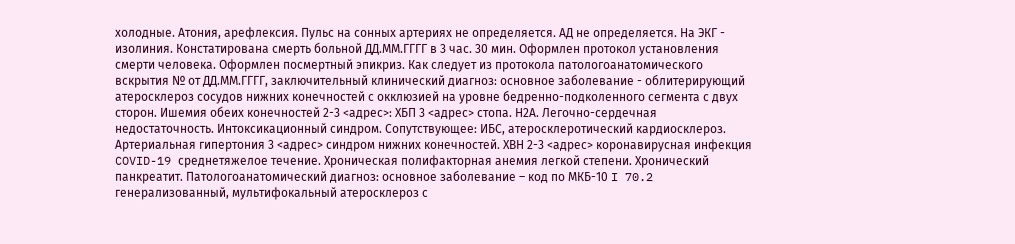холодные. Атония, арефлексия. Пульс на сонных артериях не определяется. АД не определяется. На ЭКГ - изолиния. Констатирована смерть больной ДД.ММ.ГГГГ в 3 час. 30 мин. Оформлен протокол установления смерти человека. Оформлен посмертный эпикриз. Как следует из протокола патологоанатомического вскрытия № от ДД.ММ.ГГГГ, заключительный клинический диагноз: основное заболевание - облитерирующий атеросклероз сосудов нижних конечностей с окклюзией на уровне бедренно-подколенного сегмента с двух сторон. Ишемия обеих конечностей 2-3 <адрес>: ХБП 3 <адрес> стопа. Н2А. Легочно-сердечная недостаточность. Интоксикационный синдром. Сопутствующее: ИБС, атеросклеротический кардиосклероз. Артериальная гипертония 3 <адрес> синдром нижних конечностей. ХВН 2-3 <адрес> коронавирусная инфекция COVID-19 среднетяжелое течение. Хроническая полифакторная анемия легкой степени. Хронический панкреатит. Патологоанатомический диагноз: основное заболевание – код по МКБ-10 I 70.2 генерализованный, мультифокальный атеросклероз с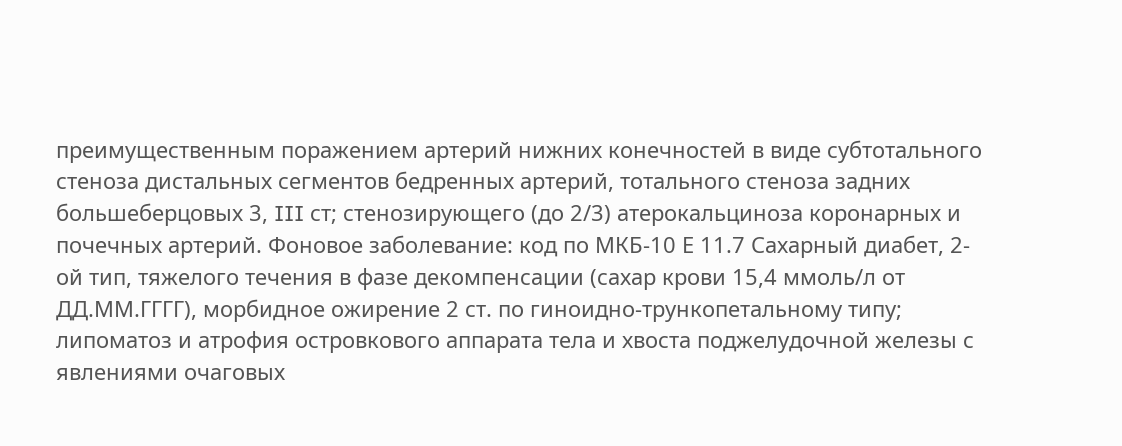преимущественным поражением артерий нижних конечностей в виде субтотального стеноза дистальных сегментов бедренных артерий, тотального стеноза задних большеберцовых 3, III ст; стенозирующего (до 2/3) атерокальциноза коронарных и почечных артерий. Фоновое заболевание: код по МКБ-10 Е 11.7 Сахарный диабет, 2-ой тип, тяжелого течения в фазе декомпенсации (сахар крови 15,4 ммоль/л от ДД.ММ.ГГГГ), морбидное ожирение 2 ст. по гиноидно-трункопетальному типу; липоматоз и атрофия островкового аппарата тела и хвоста поджелудочной железы с явлениями очаговых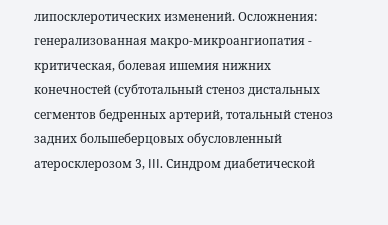липосклеротических изменений. Осложнения: генерализованная макро-микроангиопатия - критическая, болевая ишемия нижних конечностей (субтотальный стеноз дистальных сегментов бедренных артерий, тотальный стеноз задних большеберцовых обусловленный атеросклерозом 3, III. Синдром диабетической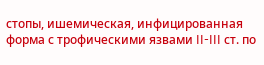стопы, ишемическая, инфицированная форма с трофическими язвами II-III ст. по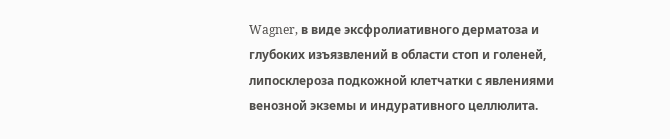Wagner, в виде эксфролиативного дерматоза и глубоких изъязвлений в области стоп и голеней, липосклероза подкожной клетчатки с явлениями венозной экземы и индуративного целлюлита.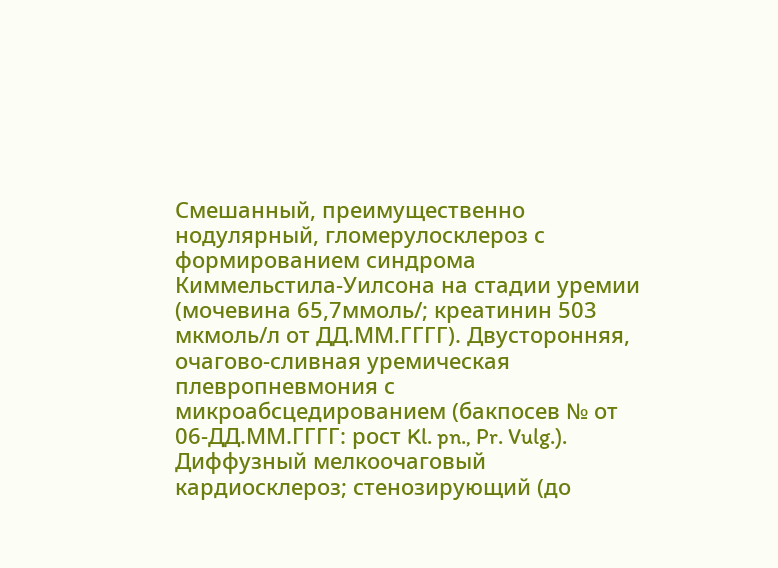Смешанный, преимущественно нодулярный, гломерулосклероз с формированием синдрома Киммельстила-Уилсона на стадии уремии (мочевина 65,7ммоль/; креатинин 503 мкмоль/л от ДД.ММ.ГГГГ). Двусторонняя, очагово-сливная уремическая плевропневмония с микроабсцедированием (бакпосев № от 06-ДД.ММ.ГГГГ: рост Kl. pn., Pr. Vulg.). Диффузный мелкоочаговый кардиосклероз; стенозирующий (до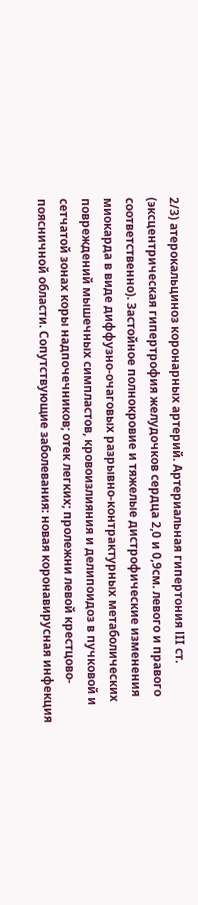2/3) атерокальциноз коронарных артерий. Артериальная гипертония ІII ст. (эксцентрическая гипертрофия желудочков сердца 2,0 и 0,9см. левого и правого соответственно). Застойное полнокровие и тяжелые дистрофические изменения миокарда в виде диффузно-очаговых разрывно-контрактурных метаболических повреждений мышечных симпластов, кровоизлияния и делипоидоз в пучковой и сетчатой зонах коры надпочечников; отек легких; пролежни левой крестцово-поясничной области. Сопутствующие заболевания: новая коронавирусная инфекция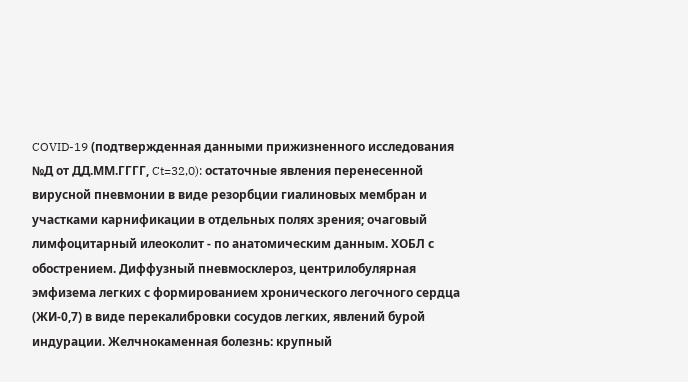COVID-19 (подтвержденная данными прижизненного исследования №Д от ДД.ММ.ГГГГ, Ct=32,0): остаточные явления перенесенной вирусной пневмонии в виде резорбции гиалиновых мембран и участками карнификации в отдельных полях зрения; очаговый лимфоцитарный илеоколит - по анатомическим данным. ХОБЛ с обострением. Диффузный пневмосклероз, центрилобулярная эмфизема легких с формированием хронического легочного сердца (ЖИ-0,7) в виде перекалибровки сосудов легких, явлений бурой индурации. Желчнокаменная болезнь: крупный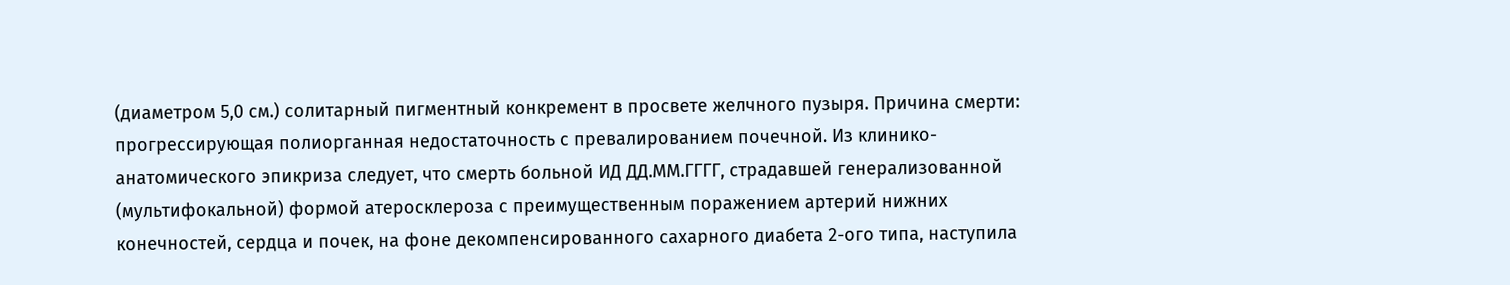(диаметром 5,0 см.) солитарный пигментный конкремент в просвете желчного пузыря. Причина смерти: прогрессирующая полиорганная недостаточность с превалированием почечной. Из клинико-анатомического эпикриза следует, что смерть больной ИД ДД.ММ.ГГГГ, страдавшей генерализованной (мультифокальной) формой атеросклероза с преимущественным поражением артерий нижних конечностей, сердца и почек, на фоне декомпенсированного сахарного диабета 2-ого типа, наступила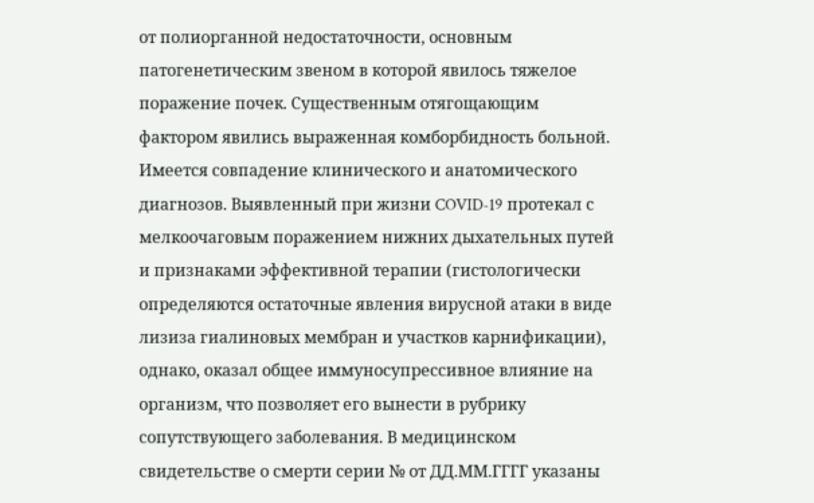от полиорганной недостаточности, основным патогенетическим звеном в которой явилось тяжелое поражение почек. Существенным отягощающим фактором явились выраженная комборбидность больной. Имеется совпадение клинического и анатомического диагнозов. Выявленный при жизни COVID-19 протекал с мелкоочаговым поражением нижних дыхательных путей и признаками эффективной терапии (гистологически определяются остаточные явления вирусной атаки в виде лизиза гиалиновых мембран и участков карнификации), однако, оказал общее иммуносупрессивное влияние на организм, что позволяет его вынести в рубрику сопутствующего заболевания. В медицинском свидетельстве о смерти серии № от ДД.ММ.ГГГГ указаны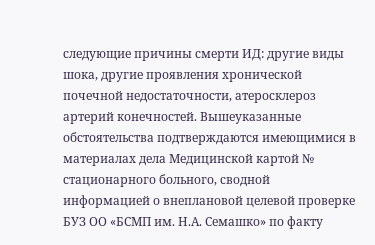следующие причины смерти ИД: другие виды шока, другие проявления хронической почечной недостаточности, атеросклероз артерий конечностей. Вышеуказанные обстоятельства подтверждаются имеющимися в материалах дела Медицинской картой № стационарного больного, сводной информацией о внеплановой целевой проверке БУЗ ОО «БСМП им. Н.А. Семашко» по факту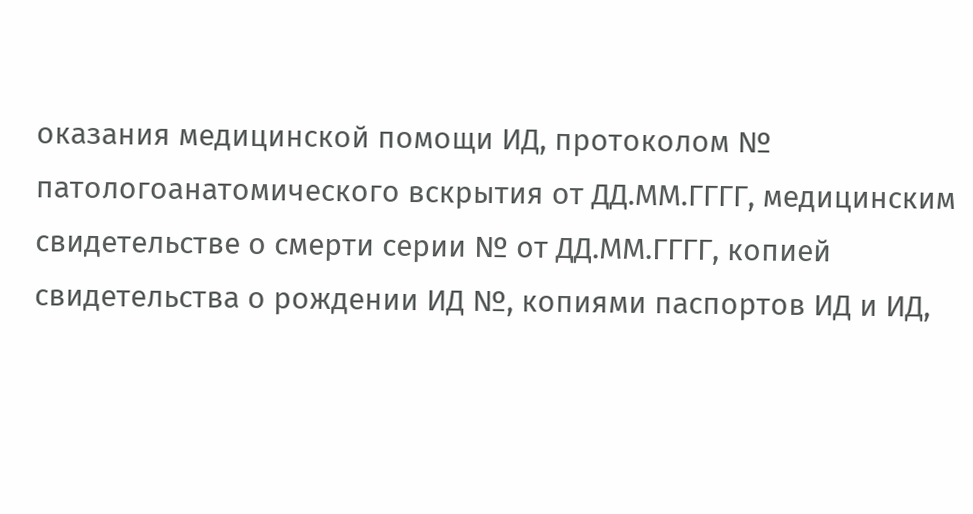оказания медицинской помощи ИД, протоколом № патологоанатомического вскрытия от ДД.ММ.ГГГГ, медицинским свидетельстве о смерти серии № от ДД.ММ.ГГГГ, копией свидетельства о рождении ИД №, копиями паспортов ИД и ИД,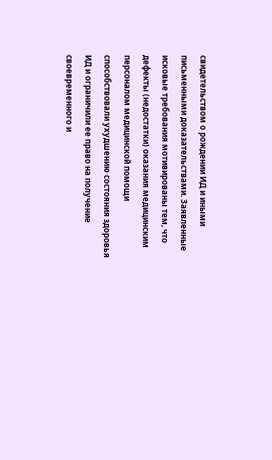свидетельством о рождении ИД и иными письменными доказательствами. Заявленные исковые требования мотивированы тем, что дефекты (недостатки) оказания медицинским персоналом медицинской помощи способствовали ухудшению состояния здоровья ИД и ограничили ее право на получение своевременного и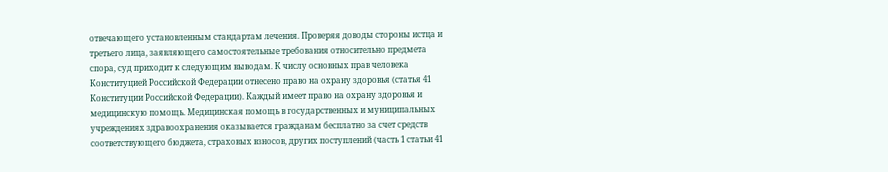отвечающего установленным стандартам лечения. Проверяя доводы стороны истца и третьего лица, заявляющего самостоятельные требования относительно предмета спора, суд приходит к следующим выводам. К числу основных прав человека Конституцией Российской Федерации отнесено право на охрану здоровья (статья 41 Конституции Российской Федерации). Каждый имеет право на охрану здоровья и медицинскую помощь. Медицинская помощь в государственных и муниципальных учреждениях здравоохранения оказывается гражданам бесплатно за счет средств соответствующего бюджета, страховых взносов, других поступлений (часть 1 статьи 41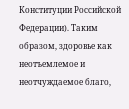Конституции Российской Федерации). Таким образом, здоровье как неотъемлемое и неотчуждаемое благо,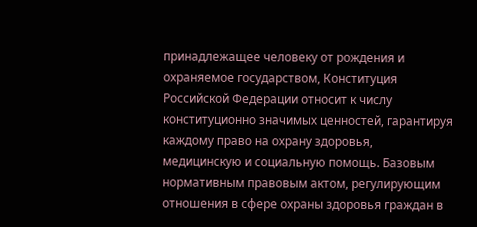принадлежащее человеку от рождения и охраняемое государством, Конституция Российской Федерации относит к числу конституционно значимых ценностей, гарантируя каждому право на охрану здоровья, медицинскую и социальную помощь. Базовым нормативным правовым актом, регулирующим отношения в сфере охраны здоровья граждан в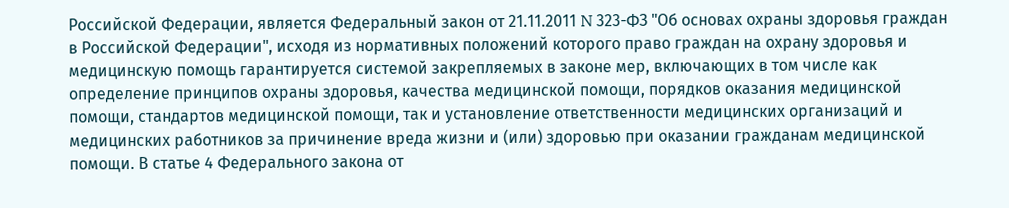Российской Федерации, является Федеральный закон от 21.11.2011 N 323-ФЗ "Об основах охраны здоровья граждан в Российской Федерации", исходя из нормативных положений которого право граждан на охрану здоровья и медицинскую помощь гарантируется системой закрепляемых в законе мер, включающих в том числе как определение принципов охраны здоровья, качества медицинской помощи, порядков оказания медицинской помощи, стандартов медицинской помощи, так и установление ответственности медицинских организаций и медицинских работников за причинение вреда жизни и (или) здоровью при оказании гражданам медицинской помощи. В статье 4 Федерального закона от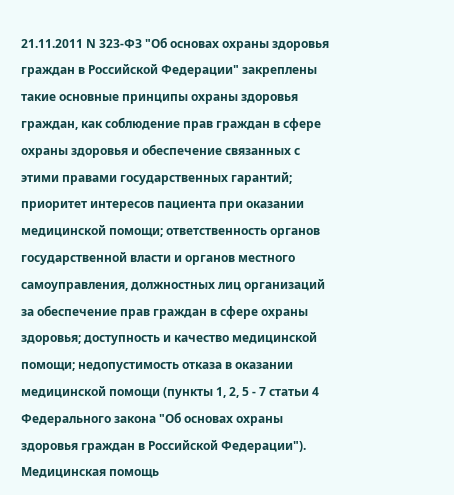21.11.2011 N 323-ФЗ "Об основах охраны здоровья граждан в Российской Федерации" закреплены такие основные принципы охраны здоровья граждан, как соблюдение прав граждан в сфере охраны здоровья и обеспечение связанных с этими правами государственных гарантий; приоритет интересов пациента при оказании медицинской помощи; ответственность органов государственной власти и органов местного самоуправления, должностных лиц организаций за обеспечение прав граждан в сфере охраны здоровья; доступность и качество медицинской помощи; недопустимость отказа в оказании медицинской помощи (пункты 1, 2, 5 - 7 статьи 4 Федерального закона "Об основах охраны здоровья граждан в Российской Федерации"). Медицинская помощь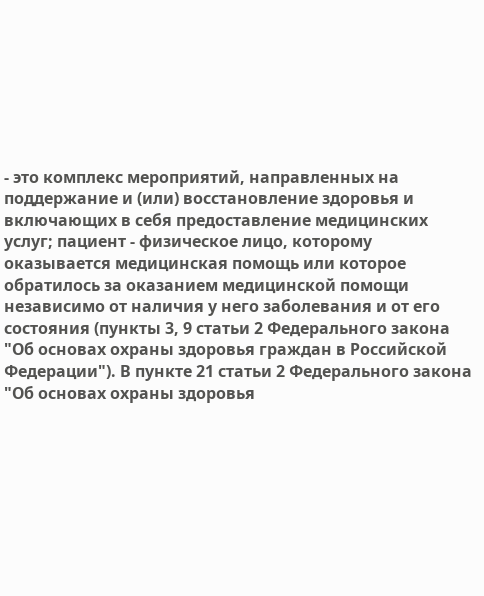- это комплекс мероприятий, направленных на поддержание и (или) восстановление здоровья и включающих в себя предоставление медицинских услуг; пациент - физическое лицо, которому оказывается медицинская помощь или которое обратилось за оказанием медицинской помощи независимо от наличия у него заболевания и от его состояния (пункты 3, 9 статьи 2 Федерального закона "Об основах охраны здоровья граждан в Российской Федерации"). В пункте 21 статьи 2 Федерального закона "Об основах охраны здоровья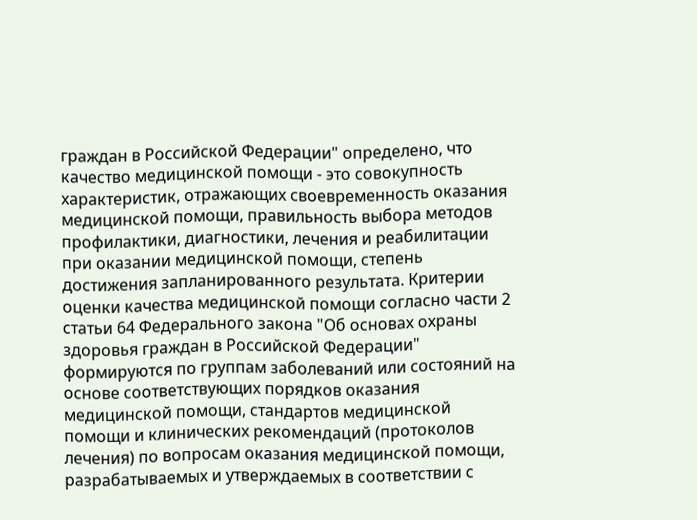граждан в Российской Федерации" определено, что качество медицинской помощи - это совокупность характеристик, отражающих своевременность оказания медицинской помощи, правильность выбора методов профилактики, диагностики, лечения и реабилитации при оказании медицинской помощи, степень достижения запланированного результата. Критерии оценки качества медицинской помощи согласно части 2 статьи 64 Федерального закона "Об основах охраны здоровья граждан в Российской Федерации" формируются по группам заболеваний или состояний на основе соответствующих порядков оказания медицинской помощи, стандартов медицинской помощи и клинических рекомендаций (протоколов лечения) по вопросам оказания медицинской помощи, разрабатываемых и утверждаемых в соответствии с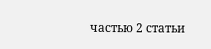частью 2 статьи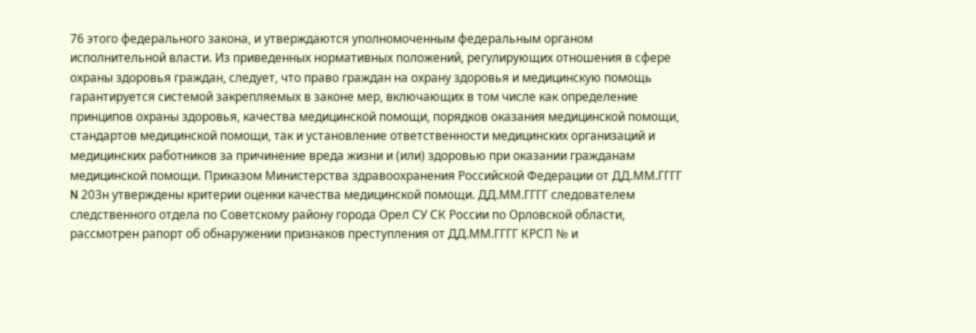76 этого федерального закона, и утверждаются уполномоченным федеральным органом исполнительной власти. Из приведенных нормативных положений, регулирующих отношения в сфере охраны здоровья граждан, следует, что право граждан на охрану здоровья и медицинскую помощь гарантируется системой закрепляемых в законе мер, включающих в том числе как определение принципов охраны здоровья, качества медицинской помощи, порядков оказания медицинской помощи, стандартов медицинской помощи, так и установление ответственности медицинских организаций и медицинских работников за причинение вреда жизни и (или) здоровью при оказании гражданам медицинской помощи. Приказом Министерства здравоохранения Российской Федерации от ДД.ММ.ГГГГ N 203н утверждены критерии оценки качества медицинской помощи. ДД.ММ.ГГГГ следователем следственного отдела по Советскому району города Орел СУ СК России по Орловской области, рассмотрен рапорт об обнаружении признаков преступления от ДД.ММ.ГГГГ КРСП № и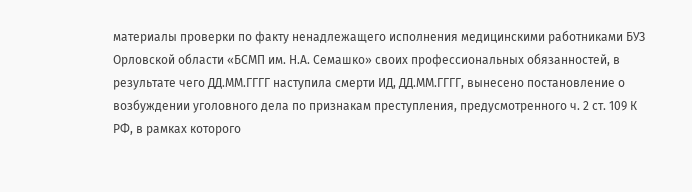материалы проверки по факту ненадлежащего исполнения медицинскими работниками БУЗ Орловской области «БСМП им. Н.А. Семашко» своих профессиональных обязанностей, в результате чего ДД.ММ.ГГГГ наступила смерти ИД, ДД.ММ.ГГГГ, вынесено постановление о возбуждении уголовного дела по признакам преступления, предусмотренного ч. 2 ст. 109 К РФ, в рамках которого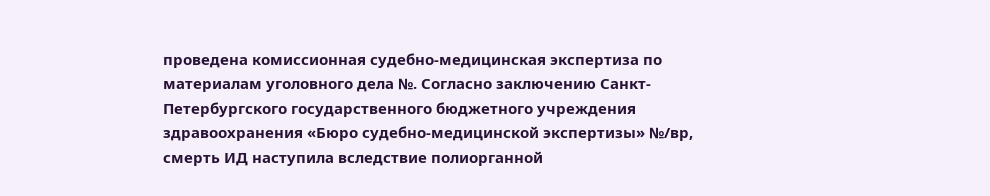проведена комиссионная судебно-медицинская экспертиза по материалам уголовного дела №. Согласно заключению Санкт-Петербургского государственного бюджетного учреждения здравоохранения «Бюро судебно-медицинской экспертизы» №/вр, смерть ИД наступила вследствие полиорганной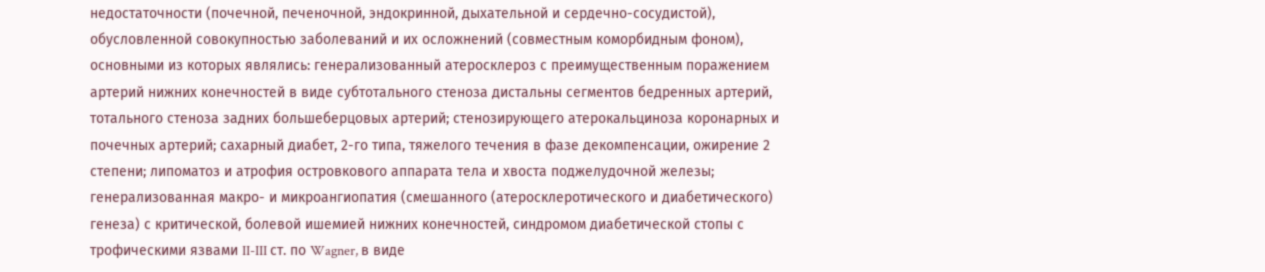недостаточности (почечной, печеночной, эндокринной, дыхательной и сердечно-сосудистой), обусловленной совокупностью заболеваний и их осложнений (совместным коморбидным фоном), основными из которых являлись: генерализованный атеросклероз с преимущественным поражением артерий нижних конечностей в виде субтотального стеноза дистальны сегментов бедренных артерий, тотального стеноза задних большеберцовых артерий; стенозирующего атерокальциноза коронарных и почечных артерий; сахарный диабет, 2-го типа, тяжелого течения в фазе декомпенсации, ожирение 2 степени; липоматоз и атрофия островкового аппарата тела и хвоста поджелудочной железы; генерализованная макро- и микроангиопатия (смешанного (атеросклеротического и диабетического) генеза) с критической, болевой ишемией нижних конечностей, синдромом диабетической стопы с трофическими язвами II-III ст. по Wagner, в виде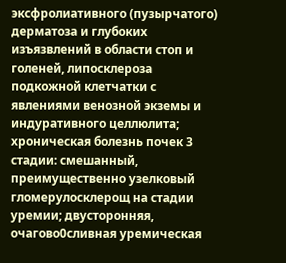эксфролиативного (пузырчатого) дерматоза и глубоких изъязвлений в области стоп и голеней, липосклероза подкожной клетчатки с явлениями венозной экземы и индуративного целлюлита; хроническая болезнь почек 3 стадии: смешанный, преимущественно узелковый гломерулосклерощ на стадии уремии; двусторонняя, очагово0сливная уремическая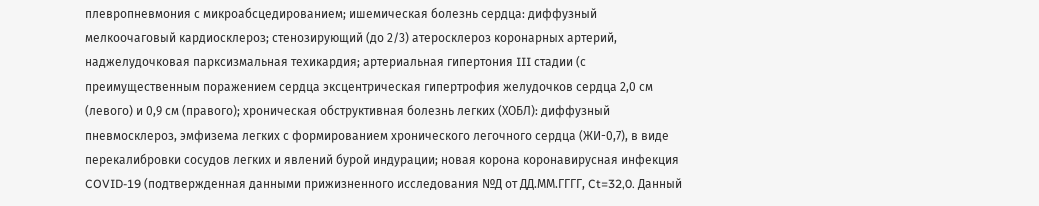плевропневмония с микроабсцедированием; ишемическая болезнь сердца: диффузный мелкоочаговый кардиосклероз; стенозирующий (до 2/3) атеросклероз коронарных артерий, наджелудочковая парксизмальная техикардия; артериальная гипертония III стадии (с преимущественным поражением сердца эксцентрическая гипертрофия желудочков сердца 2,0 см (левого) и 0,9 см (правого); хроническая обструктивная болезнь легких (ХОБЛ): диффузный пневмосклероз, эмфизема легких с формированием хронического легочного сердца (ЖИ-0,7), в виде перекалибровки сосудов легких и явлений бурой индурации; новая корона коронавирусная инфекция COVID-19 (подтвержденная данными прижизненного исследования №Д от ДД.ММ.ГГГГ, Ct=32,0. Данный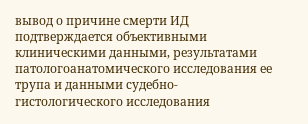вывод о причине смерти ИД подтверждается объективными клиническими данными, результатами патологоанатомического исследования ее трупа и данными судебно-гистологического исследования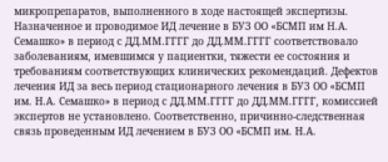микропрепаратов, выполненного в ходе настоящей экспертизы. Назначенное и проводимое ИД лечение в БУЗ ОО «БСМП им Н.А. Семашко» в период с ДД.ММ.ГГГГ до ДД.ММ.ГГГГ соответствовало заболеваниям, имевшимся у пациентки, тяжести ее состояния и требованиям соответствующих клинических рекомендаций. Дефектов лечения ИД за весь период стационарного лечения в БУЗ ОО «БСМП им. Н.А. Семашко» в период с ДД.ММ.ГГГГ до ДД.ММ.ГГГГ, комиссией экспертов не установлено. Соответственно, причинно-следственная связь проведенным ИД лечением в БУЗ ОО «БСМП им. Н.А.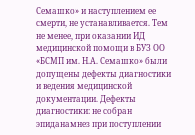Семашко» и наступлением ее смерти, не устанавливается. Тем не менее, при оказании ИД медицинской помощи в БУЗ ОО «БСМП им. Н.А. Семашко» были допущены дефекты диагностики и ведения медицинской документации. Дефекты диагностики: не собран эпиданамнез при поступлении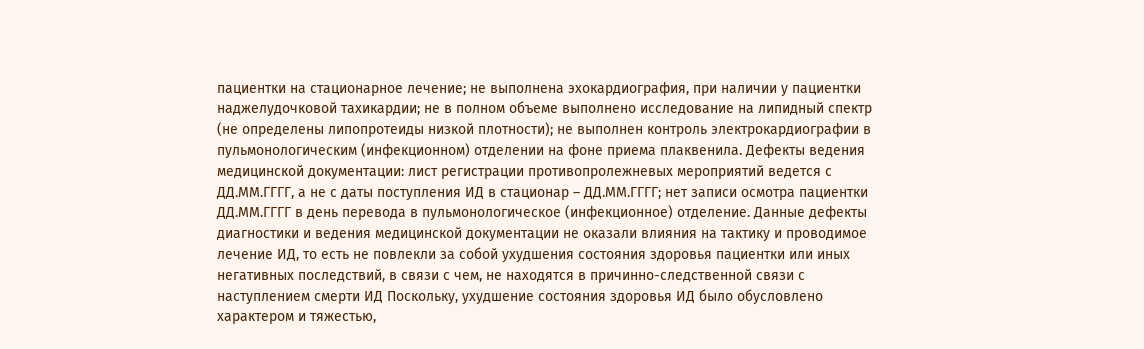пациентки на стационарное лечение; не выполнена эхокардиография, при наличии у пациентки наджелудочковой тахикардии; не в полном объеме выполнено исследование на липидный спектр (не определены липопротеиды низкой плотности); не выполнен контроль электрокардиографии в пульмонологическим (инфекционном) отделении на фоне приема плаквенила. Дефекты ведения медицинской документации: лист регистрации противопролежневых мероприятий ведется с ДД.ММ.ГГГГ, а не с даты поступления ИД в стационар – ДД.ММ.ГГГГ; нет записи осмотра пациентки ДД.ММ.ГГГГ в день перевода в пульмонологическое (инфекционное) отделение. Данные дефекты диагностики и ведения медицинской документации не оказали влияния на тактику и проводимое лечение ИД, то есть не повлекли за собой ухудшения состояния здоровья пациентки или иных негативных последствий, в связи с чем, не находятся в причинно-следственной связи с наступлением смерти ИД Поскольку, ухудшение состояния здоровья ИД было обусловлено характером и тяжестью,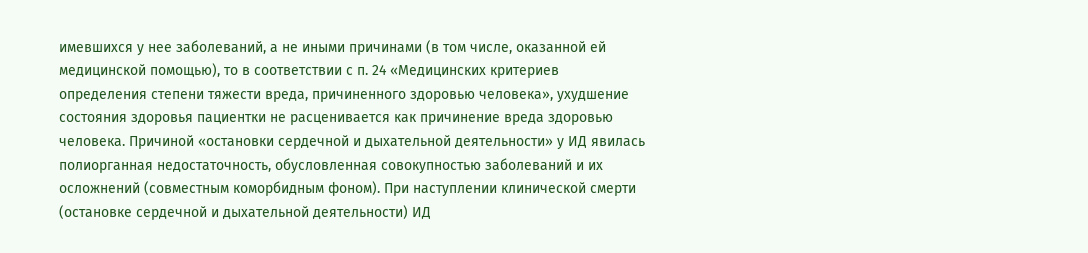имевшихся у нее заболеваний, а не иными причинами (в том числе, оказанной ей медицинской помощью), то в соответствии с п. 24 «Медицинских критериев определения степени тяжести вреда, причиненного здоровью человека», ухудшение состояния здоровья пациентки не расценивается как причинение вреда здоровью человека. Причиной «остановки сердечной и дыхательной деятельности» у ИД явилась полиорганная недостаточность, обусловленная совокупностью заболеваний и их осложнений (совместным коморбидным фоном). При наступлении клинической смерти (остановке сердечной и дыхательной деятельности) ИД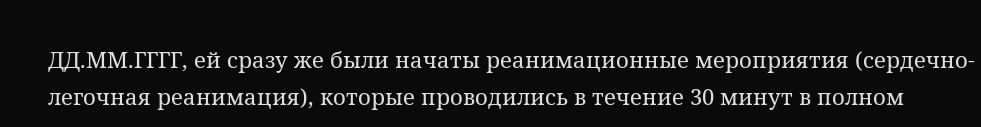ДД.ММ.ГГГГ, ей сразу же были начаты реанимационные мероприятия (сердечно-легочная реанимация), которые проводились в течение 30 минут в полном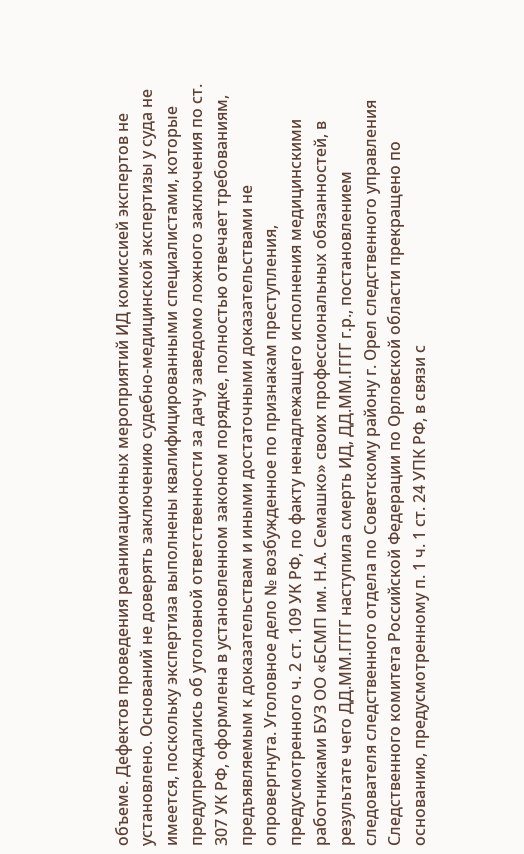объеме. Дефектов проведения реанимационных мероприятий ИД комиссией экспертов не установлено. Оснований не доверять заключению судебно-медицинской экспертизы у суда не имеется, поскольку экспертиза выполнены квалифицированными специалистами, которые предупреждались об уголовной ответственности за дачу заведомо ложного заключения по ст. 307 УК РФ, оформлена в установленном законом порядке, полностью отвечает требованиям, предъявляемым к доказательствам и иными достаточными доказательствами не опровергнута. Уголовное дело № возбужденное по признакам преступления, предусмотренного ч. 2 ст. 109 УК РФ, по факту ненадлежащего исполнения медицинскими работниками БУЗ ОО «БСМП им. Н.А. Семашко» своих профессиональных обязанностей, в результате чего ДД.ММ.ГГГГ наступила смерть ИД, ДД.ММ.ГГГГ г.р., постановлением следователя следственного отдела по Советскому району г. Орел следственного управления Следственного комитета Российской Федерации по Орловской области прекращено по основанию, предусмотренному п. 1 ч. 1 ст. 24 УПК РФ, в связи с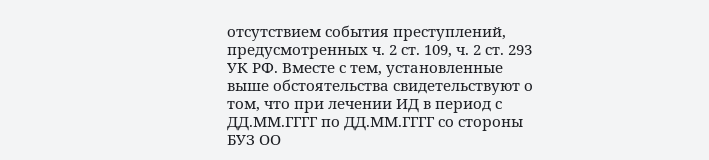отсутствием события преступлений, предусмотренных ч. 2 ст. 109, ч. 2 ст. 293 УК РФ. Вместе с тем, установленные выше обстоятельства свидетельствуют о том, что при лечении ИД в период с ДД.ММ.ГГГГ по ДД.ММ.ГГГГ со стороны БУЗ ОО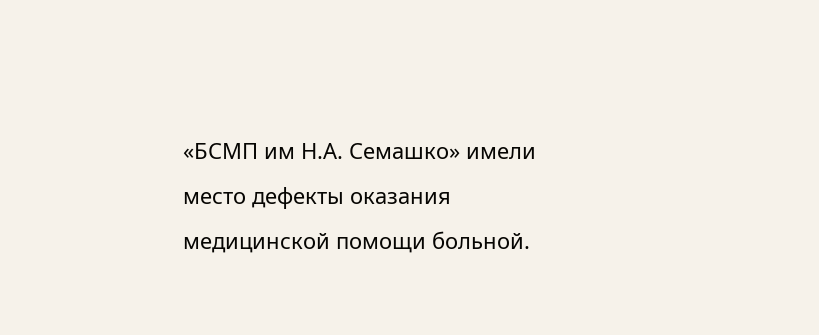«БСМП им Н.А. Семашко» имели место дефекты оказания медицинской помощи больной.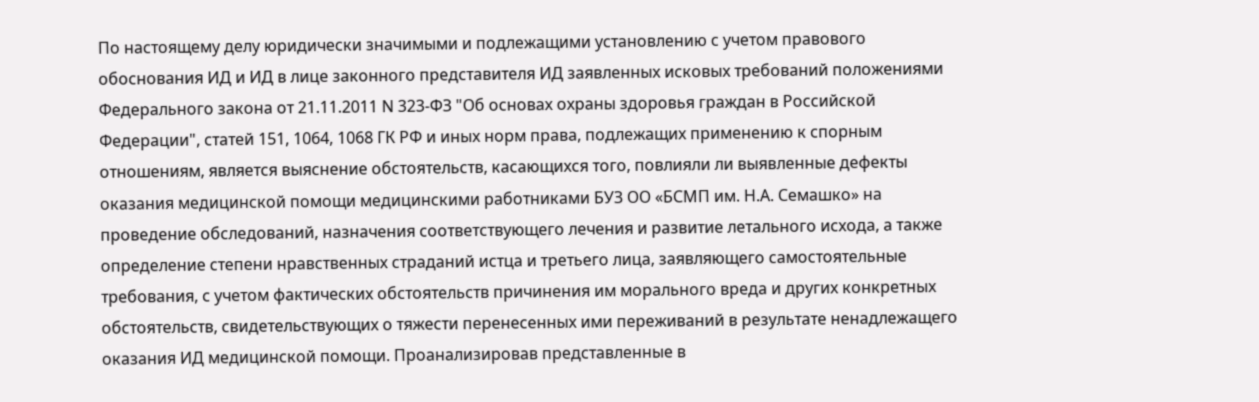По настоящему делу юридически значимыми и подлежащими установлению с учетом правового обоснования ИД и ИД в лице законного представителя ИД заявленных исковых требований положениями Федерального закона от 21.11.2011 N 323-ФЗ "Об основах охраны здоровья граждан в Российской Федерации", статей 151, 1064, 1068 ГК РФ и иных норм права, подлежащих применению к спорным отношениям, является выяснение обстоятельств, касающихся того, повлияли ли выявленные дефекты оказания медицинской помощи медицинскими работниками БУЗ ОО «БСМП им. Н.А. Семашко» на проведение обследований, назначения соответствующего лечения и развитие летального исхода, а также определение степени нравственных страданий истца и третьего лица, заявляющего самостоятельные требования, с учетом фактических обстоятельств причинения им морального вреда и других конкретных обстоятельств, свидетельствующих о тяжести перенесенных ими переживаний в результате ненадлежащего оказания ИД медицинской помощи. Проанализировав представленные в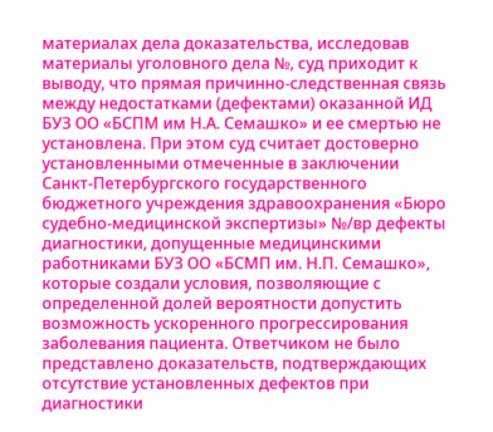материалах дела доказательства, исследовав материалы уголовного дела №, суд приходит к выводу, что прямая причинно-следственная связь между недостатками (дефектами) оказанной ИД БУЗ ОО «БСПМ им Н.А. Семашко» и ее смертью не установлена. При этом суд считает достоверно установленными отмеченные в заключении Санкт-Петербургского государственного бюджетного учреждения здравоохранения «Бюро судебно-медицинской экспертизы» №/вр дефекты диагностики, допущенные медицинскими работниками БУЗ ОО «БСМП им. Н.П. Семашко», которые создали условия, позволяющие с определенной долей вероятности допустить возможность ускоренного прогрессирования заболевания пациента. Ответчиком не было представлено доказательств, подтверждающих отсутствие установленных дефектов при диагностики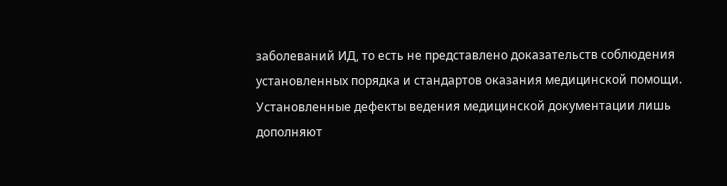заболеваний ИД, то есть не представлено доказательств соблюдения установленных порядка и стандартов оказания медицинской помощи. Установленные дефекты ведения медицинской документации лишь дополняют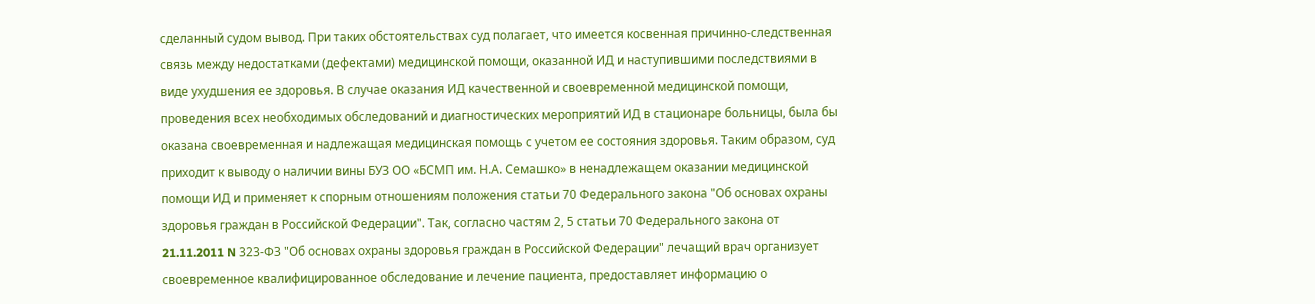сделанный судом вывод. При таких обстоятельствах суд полагает, что имеется косвенная причинно-следственная связь между недостатками (дефектами) медицинской помощи, оказанной ИД и наступившими последствиями в виде ухудшения ее здоровья. В случае оказания ИД качественной и своевременной медицинской помощи, проведения всех необходимых обследований и диагностических мероприятий ИД в стационаре больницы, была бы оказана своевременная и надлежащая медицинская помощь с учетом ее состояния здоровья. Таким образом, суд приходит к выводу о наличии вины БУЗ ОО «БСМП им. Н.А. Семашко» в ненадлежащем оказании медицинской помощи ИД и применяет к спорным отношениям положения статьи 70 Федерального закона "Об основах охраны здоровья граждан в Российской Федерации". Так, согласно частям 2, 5 статьи 70 Федерального закона от 21.11.2011 N 323-ФЗ "Об основах охраны здоровья граждан в Российской Федерации" лечащий врач организует своевременное квалифицированное обследование и лечение пациента, предоставляет информацию о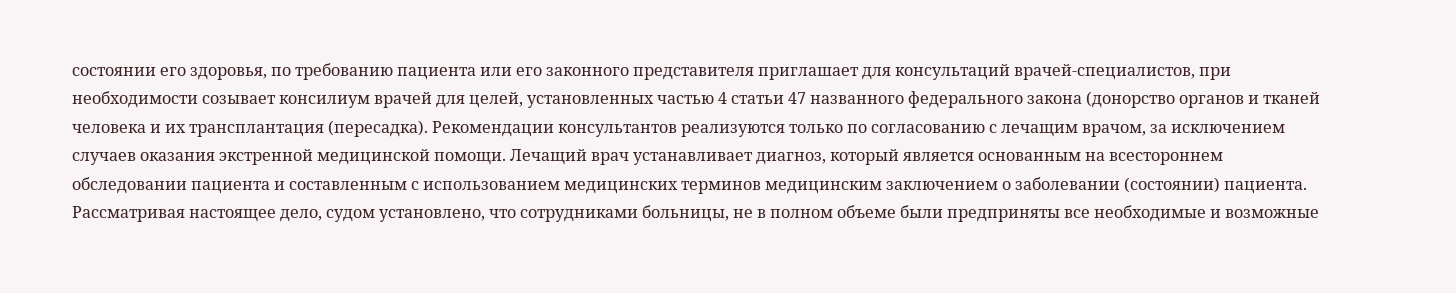состоянии его здоровья, по требованию пациента или его законного представителя приглашает для консультаций врачей-специалистов, при необходимости созывает консилиум врачей для целей, установленных частью 4 статьи 47 названного федерального закона (донорство органов и тканей человека и их трансплантация (пересадка). Рекомендации консультантов реализуются только по согласованию с лечащим врачом, за исключением случаев оказания экстренной медицинской помощи. Лечащий врач устанавливает диагноз, который является основанным на всестороннем обследовании пациента и составленным с использованием медицинских терминов медицинским заключением о заболевании (состоянии) пациента. Рассматривая настоящее дело, судом установлено, что сотрудниками больницы, не в полном объеме были предприняты все необходимые и возможные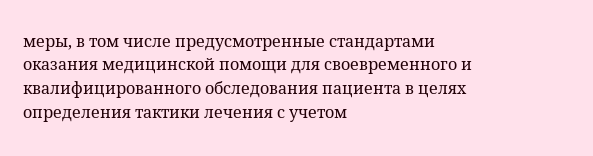меры, в том числе предусмотренные стандартами оказания медицинской помощи для своевременного и квалифицированного обследования пациента в целях определения тактики лечения с учетом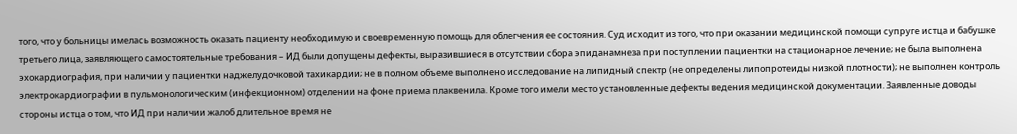того, что у больницы имелась возможность оказать пациенту необходимую и своевременную помощь для облегчения ее состояния. Суд исходит из того, что при оказании медицинской помощи супруге истца и бабушке третьего лица, заявляющего самостоятельные требования – ИД были допущены дефекты, выразившиеся в отсутствии сбора эпиданамнеза при поступлении пациентки на стационарное лечение; не была выполнена эхокардиография, при наличии у пациентки наджелудочковой тахикардии; не в полном объеме выполнено исследование на липидный спектр (не определены липопротеиды низкой плотности); не выполнен контроль электрокардиографии в пульмонологическим (инфекционном) отделении на фоне приема плаквенила. Кроме того имели место установленные дефекты ведения медицинской документации. Заявленные доводы стороны истца о том, что ИД при наличии жалоб длительное время не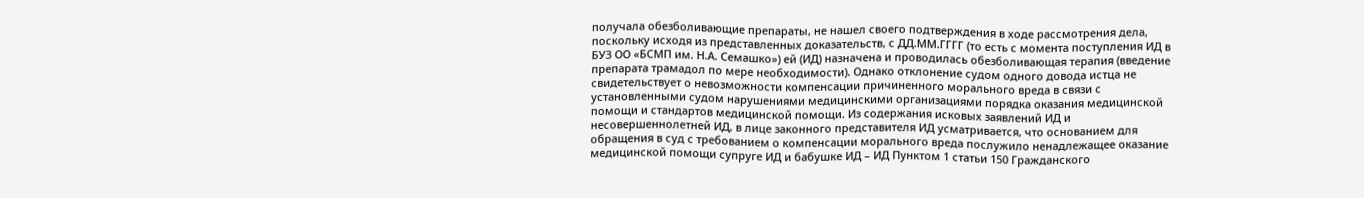получала обезболивающие препараты, не нашел своего подтверждения в ходе рассмотрения дела, поскольку исходя из представленных доказательств, с ДД.ММ.ГГГГ (то есть с момента поступления ИД в БУЗ ОО «БСМП им. Н.А. Семашко») ей (ИД) назначена и проводилась обезболивающая терапия (введение препарата трамадол по мере необходимости). Однако отклонение судом одного довода истца не свидетельствует о невозможности компенсации причиненного морального вреда в связи с установленными судом нарушениями медицинскими организациями порядка оказания медицинской помощи и стандартов медицинской помощи. Из содержания исковых заявлений ИД и несовершеннолетней ИД, в лице законного представителя ИД усматривается, что основанием для обращения в суд с требованием о компенсации морального вреда послужило ненадлежащее оказание медицинской помощи супруге ИД и бабушке ИД – ИД Пунктом 1 статьи 150 Гражданского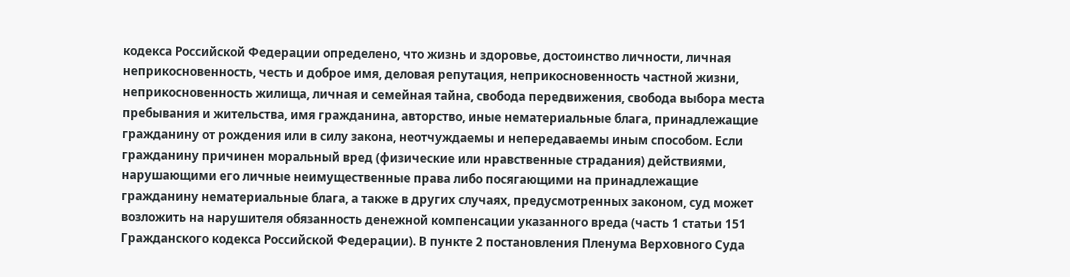кодекса Российской Федерации определено, что жизнь и здоровье, достоинство личности, личная неприкосновенность, честь и доброе имя, деловая репутация, неприкосновенность частной жизни, неприкосновенность жилища, личная и семейная тайна, свобода передвижения, свобода выбора места пребывания и жительства, имя гражданина, авторство, иные нематериальные блага, принадлежащие гражданину от рождения или в силу закона, неотчуждаемы и непередаваемы иным способом. Если гражданину причинен моральный вред (физические или нравственные страдания) действиями, нарушающими его личные неимущественные права либо посягающими на принадлежащие гражданину нематериальные блага, а также в других случаях, предусмотренных законом, суд может возложить на нарушителя обязанность денежной компенсации указанного вреда (часть 1 статьи 151 Гражданского кодекса Российской Федерации). В пункте 2 постановления Пленума Верховного Суда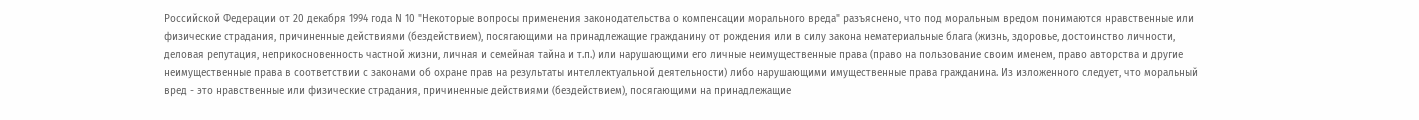Российской Федерации от 20 декабря 1994 года N 10 "Некоторые вопросы применения законодательства о компенсации морального вреда" разъяснено, что под моральным вредом понимаются нравственные или физические страдания, причиненные действиями (бездействием), посягающими на принадлежащие гражданину от рождения или в силу закона нематериальные блага (жизнь, здоровье, достоинство личности, деловая репутация, неприкосновенность частной жизни, личная и семейная тайна и т.п.) или нарушающими его личные неимущественные права (право на пользование своим именем, право авторства и другие неимущественные права в соответствии с законами об охране прав на результаты интеллектуальной деятельности) либо нарушающими имущественные права гражданина. Из изложенного следует, что моральный вред - это нравственные или физические страдания, причиненные действиями (бездействием), посягающими на принадлежащие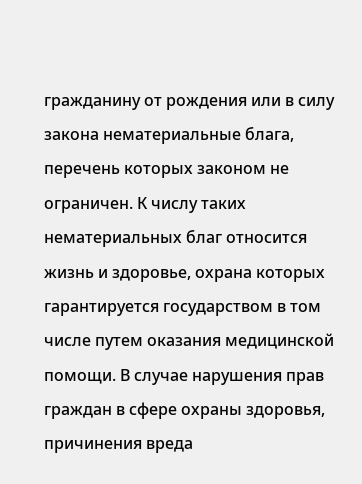гражданину от рождения или в силу закона нематериальные блага, перечень которых законом не ограничен. К числу таких нематериальных благ относится жизнь и здоровье, охрана которых гарантируется государством в том числе путем оказания медицинской помощи. В случае нарушения прав граждан в сфере охраны здоровья, причинения вреда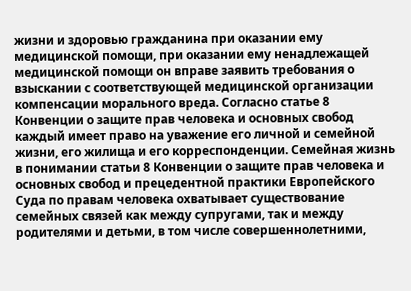жизни и здоровью гражданина при оказании ему медицинской помощи, при оказании ему ненадлежащей медицинской помощи он вправе заявить требования о взыскании с соответствующей медицинской организации компенсации морального вреда. Согласно статье 8 Конвенции о защите прав человека и основных свобод каждый имеет право на уважение его личной и семейной жизни, его жилища и его корреспонденции. Семейная жизнь в понимании статьи 8 Конвенции о защите прав человека и основных свобод и прецедентной практики Европейского Суда по правам человека охватывает существование семейных связей как между супругами, так и между родителями и детьми, в том числе совершеннолетними,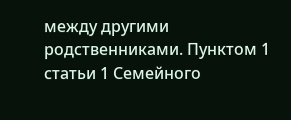между другими родственниками. Пунктом 1 статьи 1 Семейного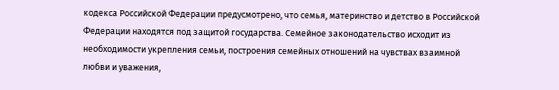кодекса Российской Федерации предусмотрено, что семья, материнство и детство в Российской Федерации находятся под защитой государства. Семейное законодательство исходит из необходимости укрепления семьи, построения семейных отношений на чувствах взаимной любви и уважения,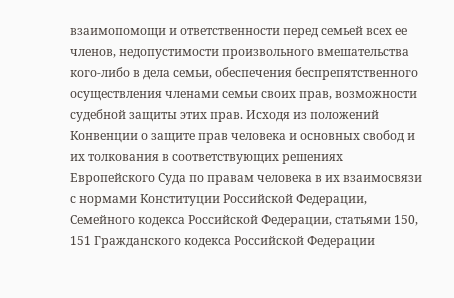взаимопомощи и ответственности перед семьей всех ее членов, недопустимости произвольного вмешательства кого-либо в дела семьи, обеспечения беспрепятственного осуществления членами семьи своих прав, возможности судебной защиты этих прав. Исходя из положений Конвенции о защите прав человека и основных свобод и их толкования в соответствующих решениях Европейского Суда по правам человека в их взаимосвязи с нормами Конституции Российской Федерации, Семейного кодекса Российской Федерации, статьями 150, 151 Гражданского кодекса Российской Федерации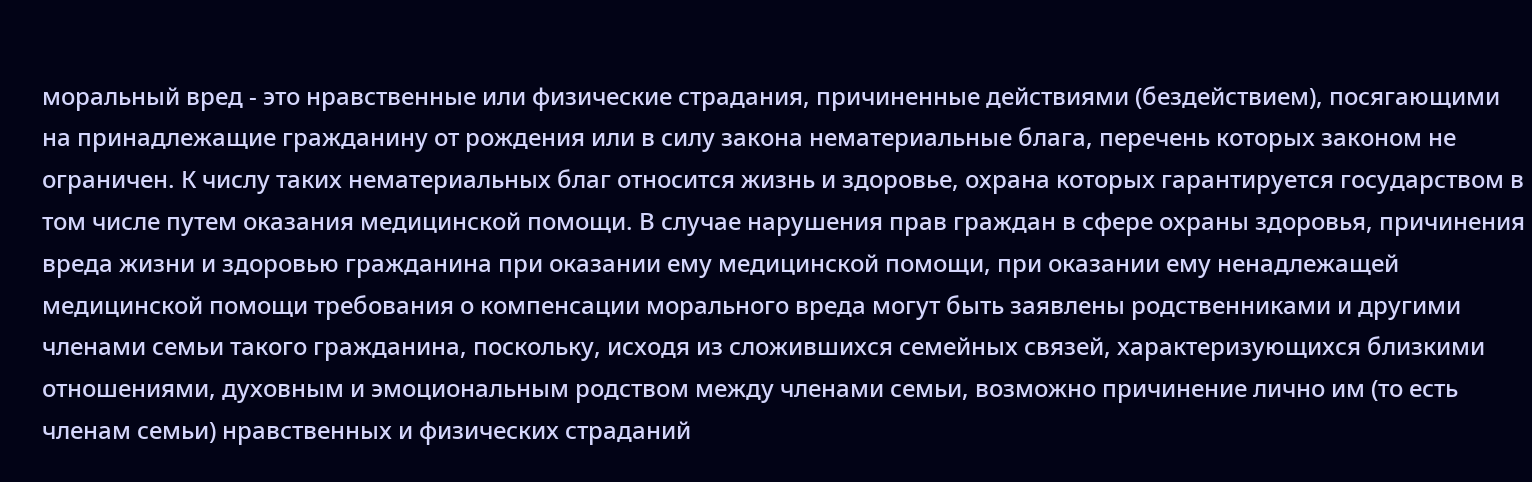моральный вред - это нравственные или физические страдания, причиненные действиями (бездействием), посягающими на принадлежащие гражданину от рождения или в силу закона нематериальные блага, перечень которых законом не ограничен. К числу таких нематериальных благ относится жизнь и здоровье, охрана которых гарантируется государством в том числе путем оказания медицинской помощи. В случае нарушения прав граждан в сфере охраны здоровья, причинения вреда жизни и здоровью гражданина при оказании ему медицинской помощи, при оказании ему ненадлежащей медицинской помощи требования о компенсации морального вреда могут быть заявлены родственниками и другими членами семьи такого гражданина, поскольку, исходя из сложившихся семейных связей, характеризующихся близкими отношениями, духовным и эмоциональным родством между членами семьи, возможно причинение лично им (то есть членам семьи) нравственных и физических страданий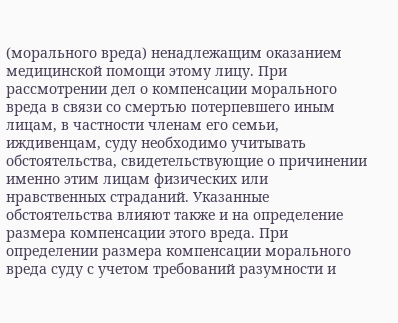(морального вреда) ненадлежащим оказанием медицинской помощи этому лицу. При рассмотрении дел о компенсации морального вреда в связи со смертью потерпевшего иным лицам, в частности членам его семьи, иждивенцам, суду необходимо учитывать обстоятельства, свидетельствующие о причинении именно этим лицам физических или нравственных страданий. Указанные обстоятельства влияют также и на определение размера компенсации этого вреда. При определении размера компенсации морального вреда суду с учетом требований разумности и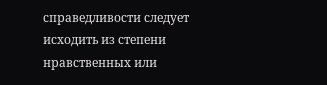справедливости следует исходить из степени нравственных или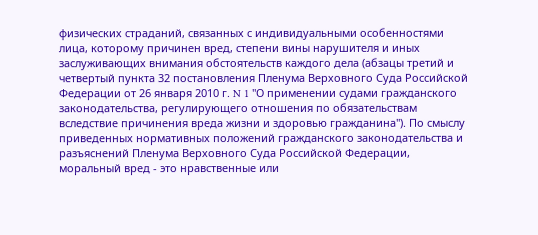физических страданий, связанных с индивидуальными особенностями лица, которому причинен вред, степени вины нарушителя и иных заслуживающих внимания обстоятельств каждого дела (абзацы третий и четвертый пункта 32 постановления Пленума Верховного Суда Российской Федерации от 26 января 2010 г. N 1 "О применении судами гражданского законодательства, регулирующего отношения по обязательствам вследствие причинения вреда жизни и здоровью гражданина"). По смыслу приведенных нормативных положений гражданского законодательства и разъяснений Пленума Верховного Суда Российской Федерации, моральный вред - это нравственные или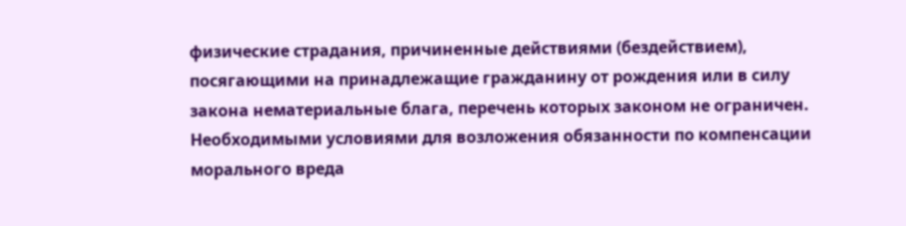физические страдания, причиненные действиями (бездействием), посягающими на принадлежащие гражданину от рождения или в силу закона нематериальные блага, перечень которых законом не ограничен. Необходимыми условиями для возложения обязанности по компенсации морального вреда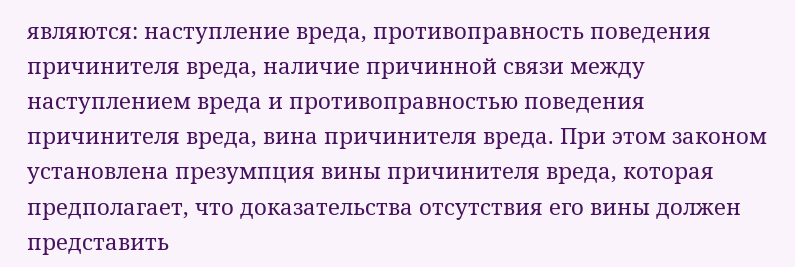являются: наступление вреда, противоправность поведения причинителя вреда, наличие причинной связи между наступлением вреда и противоправностью поведения причинителя вреда, вина причинителя вреда. При этом законом установлена презумпция вины причинителя вреда, которая предполагает, что доказательства отсутствия его вины должен представить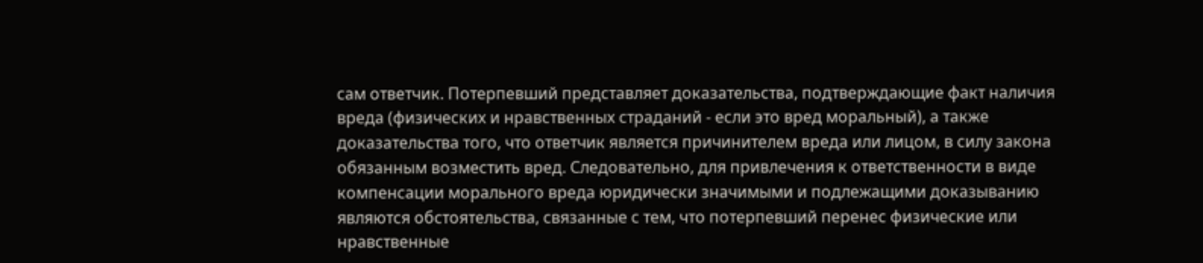сам ответчик. Потерпевший представляет доказательства, подтверждающие факт наличия вреда (физических и нравственных страданий - если это вред моральный), а также доказательства того, что ответчик является причинителем вреда или лицом, в силу закона обязанным возместить вред. Следовательно, для привлечения к ответственности в виде компенсации морального вреда юридически значимыми и подлежащими доказыванию являются обстоятельства, связанные с тем, что потерпевший перенес физические или нравственные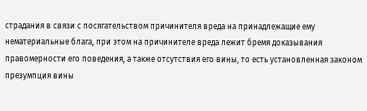страдания в связи с посягательством причинителя вреда на принадлежащие ему нематериальные блага, при этом на причинителе вреда лежит бремя доказывания правомерности его поведения, а также отсутствия его вины, то есть установленная законом презумпция вины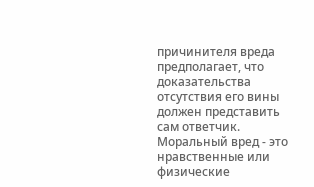причинителя вреда предполагает, что доказательства отсутствия его вины должен представить сам ответчик. Моральный вред - это нравственные или физические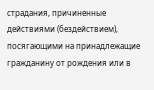страдания, причиненные действиями (бездействием), посягающими на принадлежащие гражданину от рождения или в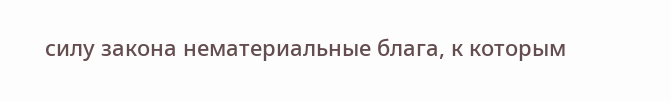силу закона нематериальные блага, к которым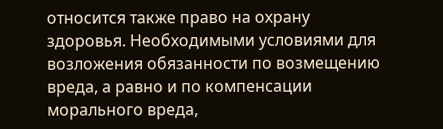относится также право на охрану здоровья. Необходимыми условиями для возложения обязанности по возмещению вреда, а равно и по компенсации морального вреда,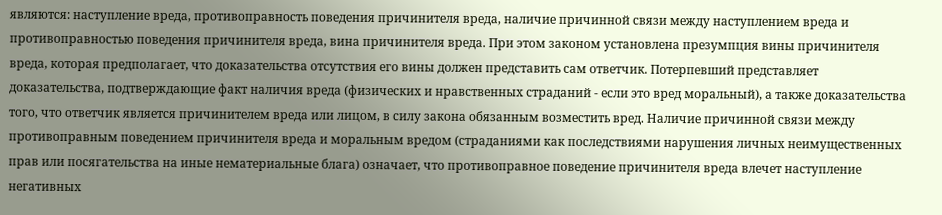являются: наступление вреда, противоправность поведения причинителя вреда, наличие причинной связи между наступлением вреда и противоправностью поведения причинителя вреда, вина причинителя вреда. При этом законом установлена презумпция вины причинителя вреда, которая предполагает, что доказательства отсутствия его вины должен представить сам ответчик. Потерпевший представляет доказательства, подтверждающие факт наличия вреда (физических и нравственных страданий - если это вред моральный), а также доказательства того, что ответчик является причинителем вреда или лицом, в силу закона обязанным возместить вред. Наличие причинной связи между противоправным поведением причинителя вреда и моральным вредом (страданиями как последствиями нарушения личных неимущественных прав или посягательства на иные нематериальные блага) означает, что противоправное поведение причинителя вреда влечет наступление негативных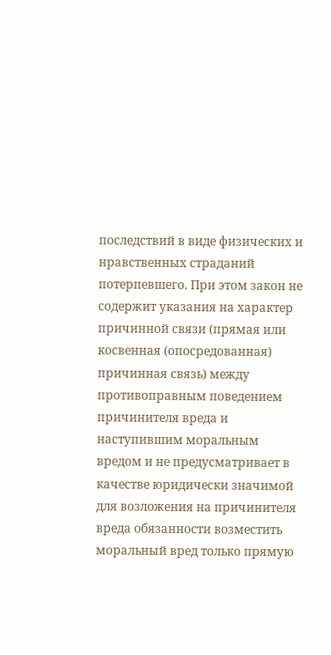последствий в виде физических и нравственных страданий потерпевшего. При этом закон не содержит указания на характер причинной связи (прямая или косвенная (опосредованная) причинная связь) между противоправным поведением причинителя вреда и наступившим моральным вредом и не предусматривает в качестве юридически значимой для возложения на причинителя вреда обязанности возместить моральный вред только прямую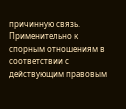причинную связь. Применительно к спорным отношениям в соответствии с действующим правовым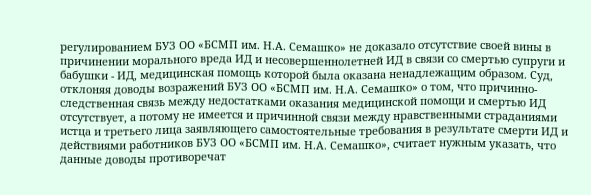регулированием БУЗ ОО «БСМП им. Н.А. Семашко» не доказало отсутствие своей вины в причинении морального вреда ИД и несовершеннолетней ИД в связи со смертью супруги и бабушки - ИД, медицинская помощь которой была оказана ненадлежащим образом. Суд, отклоняя доводы возражений БУЗ ОО «БСМП им. Н.А. Семашко» о том, что причинно-следственная связь между недостатками оказания медицинской помощи и смертью ИД отсутствует, а потому не имеется и причинной связи между нравственными страданиями истца и третьего лица заявляющего самостоятельные требования в результате смерти ИД и действиями работников БУЗ ОО «БСМП им. Н.А. Семашко», считает нужным указать, что данные доводы противоречат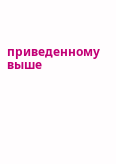приведенному выше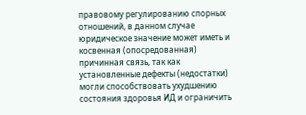правовому регулированию спорных отношений, в данном случае юридическое значение может иметь и косвенная (опосредованная) причинная связь, так как установленные дефекты (недостатки) могли способствовать ухудшению состояния здоровья ИД и ограничить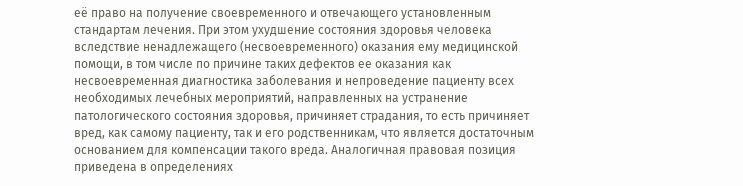её право на получение своевременного и отвечающего установленным стандартам лечения. При этом ухудшение состояния здоровья человека вследствие ненадлежащего (несвоевременного) оказания ему медицинской помощи, в том числе по причине таких дефектов ее оказания как несвоевременная диагностика заболевания и непроведение пациенту всех необходимых лечебных мероприятий, направленных на устранение патологического состояния здоровья, причиняет страдания, то есть причиняет вред, как самому пациенту, так и его родственникам, что является достаточным основанием для компенсации такого вреда. Аналогичная правовая позиция приведена в определениях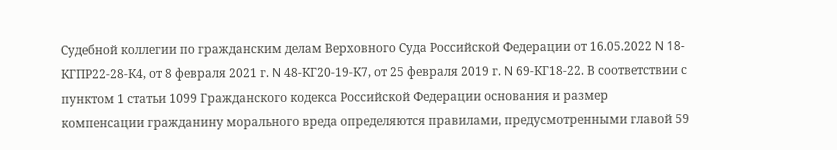Судебной коллегии по гражданским делам Верховного Суда Российской Федерации от 16.05.2022 N 18-КГПР22-28-К4, от 8 февраля 2021 г. N 48-КГ20-19-К7, от 25 февраля 2019 г. N 69-КГ18-22. В соответствии с пунктом 1 статьи 1099 Гражданского кодекса Российской Федерации основания и размер компенсации гражданину морального вреда определяются правилами, предусмотренными главой 59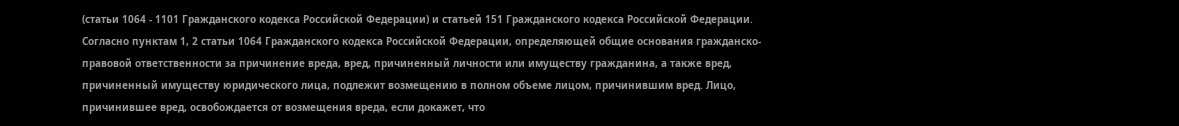(статьи 1064 - 1101 Гражданского кодекса Российской Федерации) и статьей 151 Гражданского кодекса Российской Федерации. Согласно пунктам 1, 2 статьи 1064 Гражданского кодекса Российской Федерации, определяющей общие основания гражданско-правовой ответственности за причинение вреда, вред, причиненный личности или имуществу гражданина, а также вред, причиненный имуществу юридического лица, подлежит возмещению в полном объеме лицом, причинившим вред. Лицо, причинившее вред, освобождается от возмещения вреда, если докажет, что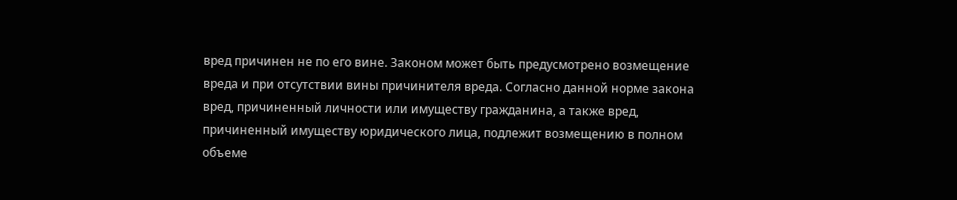вред причинен не по его вине. Законом может быть предусмотрено возмещение вреда и при отсутствии вины причинителя вреда. Согласно данной норме закона вред, причиненный личности или имуществу гражданина, а также вред, причиненный имуществу юридического лица, подлежит возмещению в полном объеме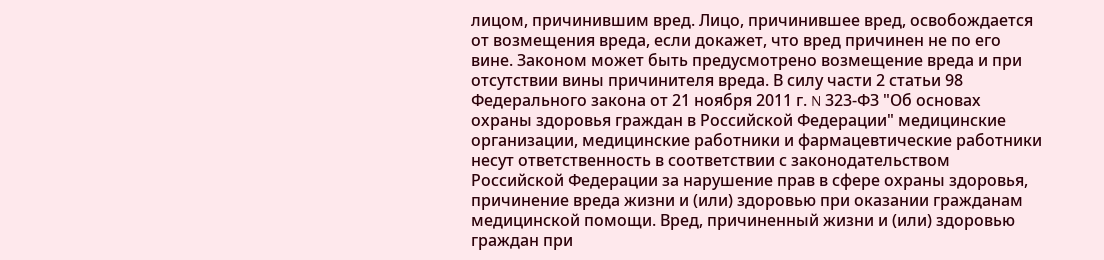лицом, причинившим вред. Лицо, причинившее вред, освобождается от возмещения вреда, если докажет, что вред причинен не по его вине. Законом может быть предусмотрено возмещение вреда и при отсутствии вины причинителя вреда. В силу части 2 статьи 98 Федерального закона от 21 ноября 2011 г. N 323-ФЗ "Об основах охраны здоровья граждан в Российской Федерации" медицинские организации, медицинские работники и фармацевтические работники несут ответственность в соответствии с законодательством Российской Федерации за нарушение прав в сфере охраны здоровья, причинение вреда жизни и (или) здоровью при оказании гражданам медицинской помощи. Вред, причиненный жизни и (или) здоровью граждан при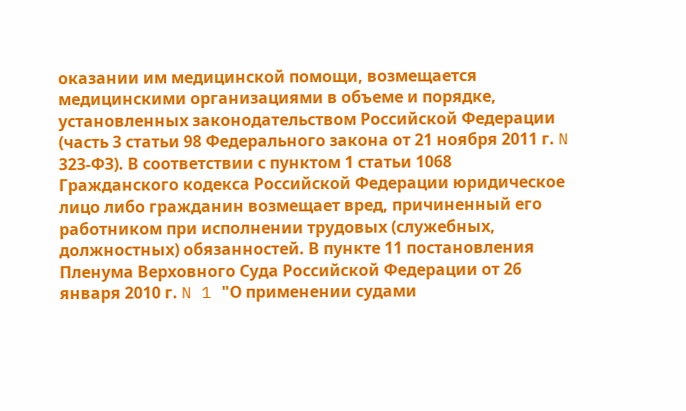оказании им медицинской помощи, возмещается медицинскими организациями в объеме и порядке, установленных законодательством Российской Федерации (часть 3 статьи 98 Федерального закона от 21 ноября 2011 г. N 323-ФЗ). В соответствии с пунктом 1 статьи 1068 Гражданского кодекса Российской Федерации юридическое лицо либо гражданин возмещает вред, причиненный его работником при исполнении трудовых (служебных, должностных) обязанностей. В пункте 11 постановления Пленума Верховного Суда Российской Федерации от 26 января 2010 г. N 1 "О применении судами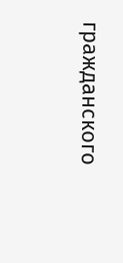гражданского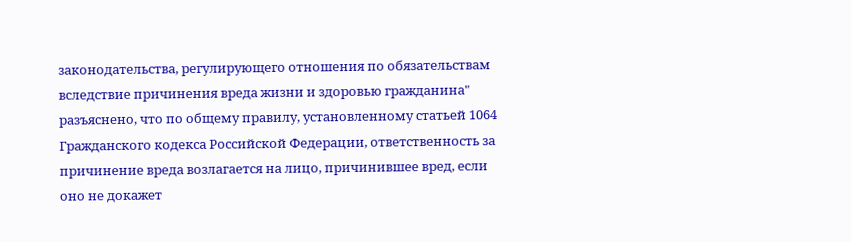законодательства, регулирующего отношения по обязательствам вследствие причинения вреда жизни и здоровью гражданина" разъяснено, что по общему правилу, установленному статьей 1064 Гражданского кодекса Российской Федерации, ответственность за причинение вреда возлагается на лицо, причинившее вред, если оно не докажет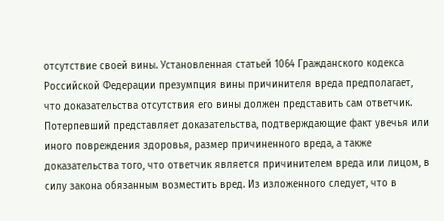отсутствие своей вины. Установленная статьей 1064 Гражданского кодекса Российской Федерации презумпция вины причинителя вреда предполагает, что доказательства отсутствия его вины должен представить сам ответчик. Потерпевший представляет доказательства, подтверждающие факт увечья или иного повреждения здоровья, размер причиненного вреда, а также доказательства того, что ответчик является причинителем вреда или лицом, в силу закона обязанным возместить вред. Из изложенного следует, что в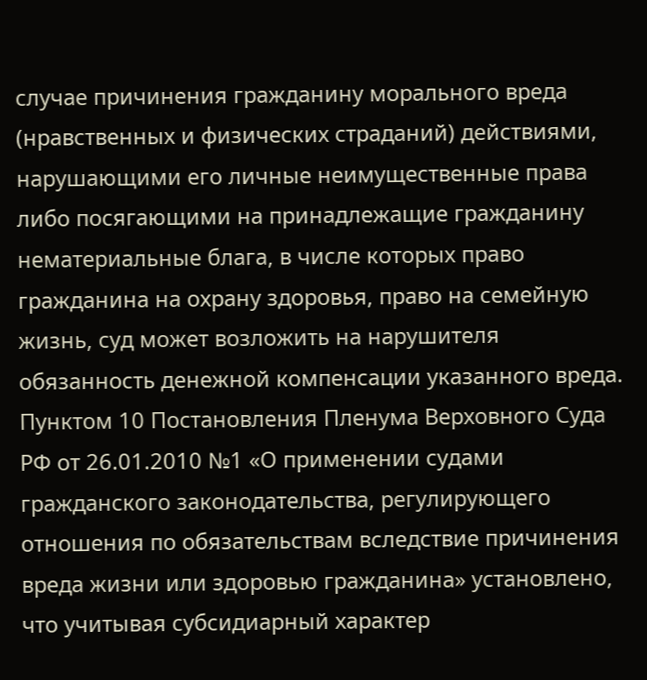случае причинения гражданину морального вреда (нравственных и физических страданий) действиями, нарушающими его личные неимущественные права либо посягающими на принадлежащие гражданину нематериальные блага, в числе которых право гражданина на охрану здоровья, право на семейную жизнь, суд может возложить на нарушителя обязанность денежной компенсации указанного вреда. Пунктом 10 Постановления Пленума Верховного Суда РФ от 26.01.2010 №1 «О применении судами гражданского законодательства, регулирующего отношения по обязательствам вследствие причинения вреда жизни или здоровью гражданина» установлено, что учитывая субсидиарный характер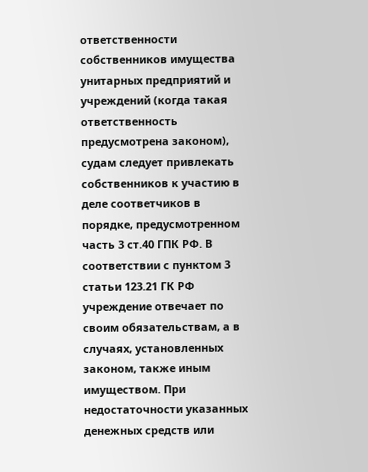ответственности собственников имущества унитарных предприятий и учреждений (когда такая ответственность предусмотрена законом), судам следует привлекать собственников к участию в деле соответчиков в порядке, предусмотренном часть 3 ст.40 ГПК РФ. В соответствии с пунктом 3 статьи 123.21 ГК РФ учреждение отвечает по своим обязательствам, а в случаях, установленных законом, также иным имуществом. При недостаточности указанных денежных средств или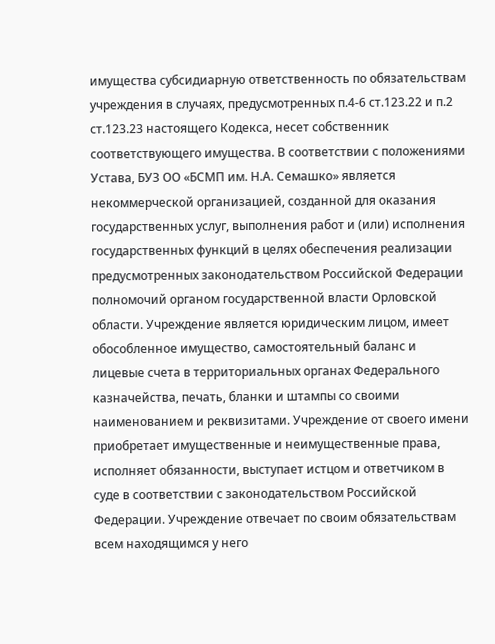имущества субсидиарную ответственность по обязательствам учреждения в случаях, предусмотренных п.4-6 ст.123.22 и п.2 ст.123.23 настоящего Кодекса, несет собственник соответствующего имущества. В соответствии с положениями Устава, БУЗ ОО «БСМП им. Н.А. Семашко» является некоммерческой организацией, созданной для оказания государственных услуг, выполнения работ и (или) исполнения государственных функций в целях обеспечения реализации предусмотренных законодательством Российской Федерации полномочий органом государственной власти Орловской области. Учреждение является юридическим лицом, имеет обособленное имущество, самостоятельный баланс и лицевые счета в территориальных органах Федерального казначейства, печать, бланки и штампы со своими наименованием и реквизитами. Учреждение от своего имени приобретает имущественные и неимущественные права, исполняет обязанности, выступает истцом и ответчиком в суде в соответствии с законодательством Российской Федерации. Учреждение отвечает по своим обязательствам всем находящимся у него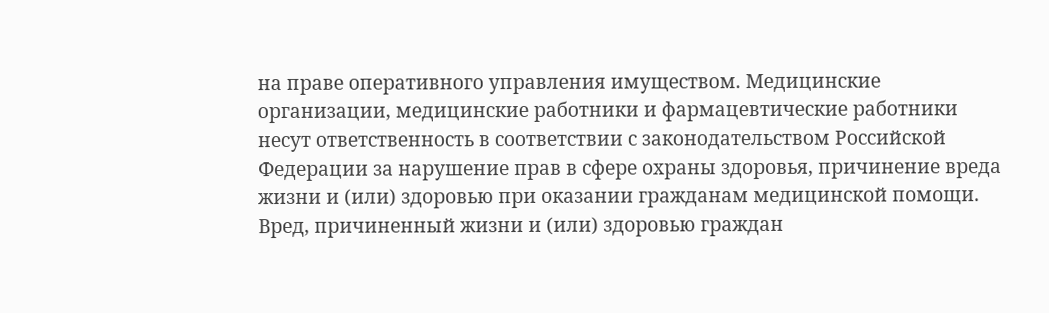на праве оперативного управления имуществом. Медицинские организации, медицинские работники и фармацевтические работники несут ответственность в соответствии с законодательством Российской Федерации за нарушение прав в сфере охраны здоровья, причинение вреда жизни и (или) здоровью при оказании гражданам медицинской помощи. Вред, причиненный жизни и (или) здоровью граждан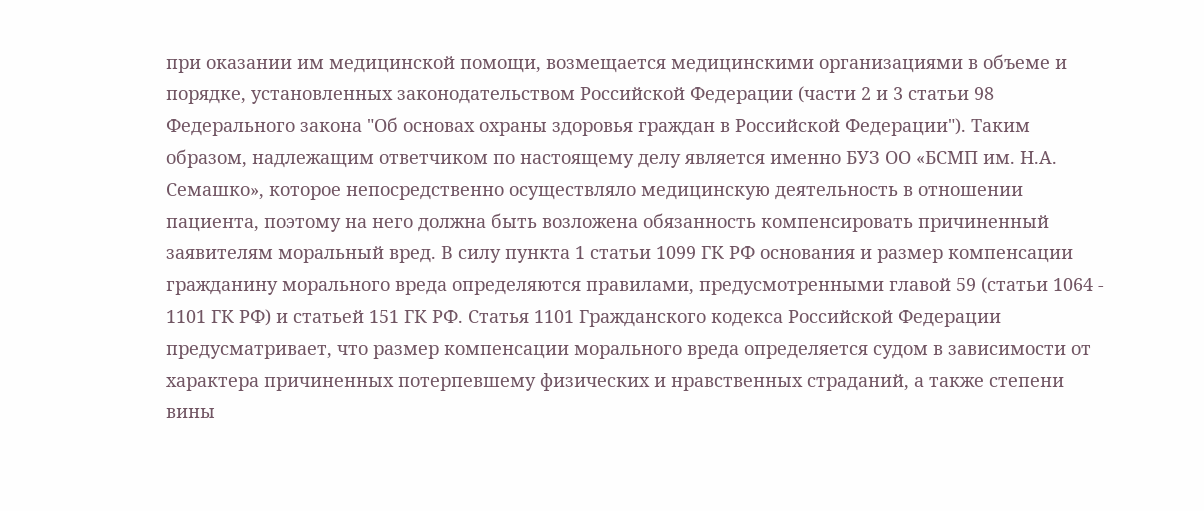при оказании им медицинской помощи, возмещается медицинскими организациями в объеме и порядке, установленных законодательством Российской Федерации (части 2 и 3 статьи 98 Федерального закона "Об основах охраны здоровья граждан в Российской Федерации"). Таким образом, надлежащим ответчиком по настоящему делу является именно БУЗ ОО «БСМП им. Н.А. Семашко», которое непосредственно осуществляло медицинскую деятельность в отношении пациента, поэтому на него должна быть возложена обязанность компенсировать причиненный заявителям моральный вред. В силу пункта 1 статьи 1099 ГК РФ основания и размер компенсации гражданину морального вреда определяются правилами, предусмотренными главой 59 (статьи 1064 - 1101 ГК РФ) и статьей 151 ГК РФ. Статья 1101 Гражданского кодекса Российской Федерации предусматривает, что размер компенсации морального вреда определяется судом в зависимости от характера причиненных потерпевшему физических и нравственных страданий, а также степени вины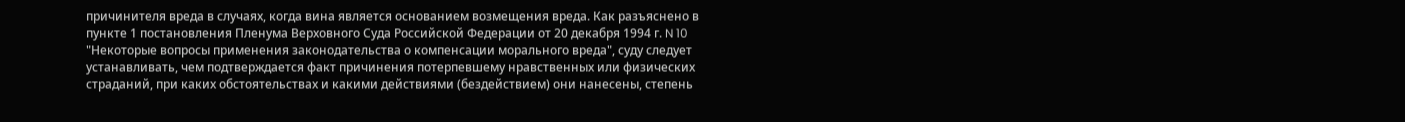причинителя вреда в случаях, когда вина является основанием возмещения вреда. Как разъяснено в пункте 1 постановления Пленума Верховного Суда Российской Федерации от 20 декабря 1994 г. N 10 "Некоторые вопросы применения законодательства о компенсации морального вреда", суду следует устанавливать, чем подтверждается факт причинения потерпевшему нравственных или физических страданий, при каких обстоятельствах и какими действиями (бездействием) они нанесены, степень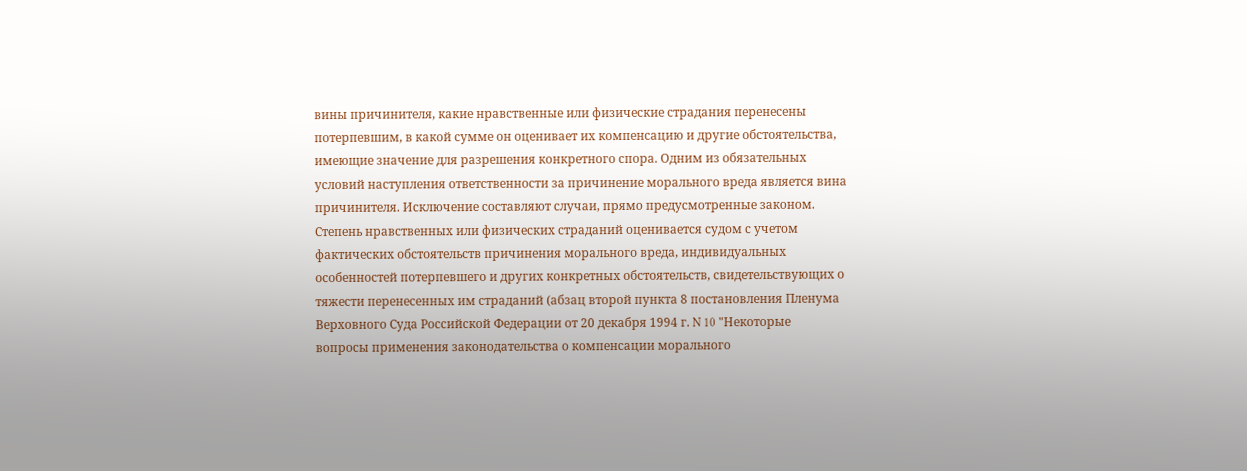вины причинителя, какие нравственные или физические страдания перенесены потерпевшим, в какой сумме он оценивает их компенсацию и другие обстоятельства, имеющие значение для разрешения конкретного спора. Одним из обязательных условий наступления ответственности за причинение морального вреда является вина причинителя. Исключение составляют случаи, прямо предусмотренные законом. Степень нравственных или физических страданий оценивается судом с учетом фактических обстоятельств причинения морального вреда, индивидуальных особенностей потерпевшего и других конкретных обстоятельств, свидетельствующих о тяжести перенесенных им страданий (абзац второй пункта 8 постановления Пленума Верховного Суда Российской Федерации от 20 декабря 1994 г. N 10 "Некоторые вопросы применения законодательства о компенсации морального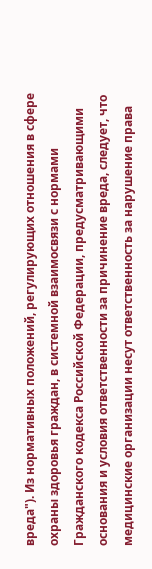вреда"). Из нормативных положений, регулирующих отношения в сфере охраны здоровья граждан, в системной взаимосвязи с нормами Гражданского кодекса Российской Федерации, предусматривающими основания и условия ответственности за причинение вреда, следует, что медицинские организации несут ответственность за нарушение права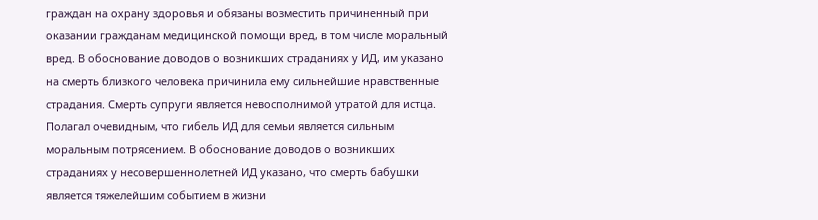граждан на охрану здоровья и обязаны возместить причиненный при оказании гражданам медицинской помощи вред, в том числе моральный вред. В обоснование доводов о возникших страданиях у ИД, им указано на смерть близкого человека причинила ему сильнейшие нравственные страдания. Смерть супруги является невосполнимой утратой для истца. Полагал очевидным, что гибель ИД для семьи является сильным моральным потрясением. В обоснование доводов о возникших страданиях у несовершеннолетней ИД указано, что смерть бабушки является тяжелейшим событием в жизни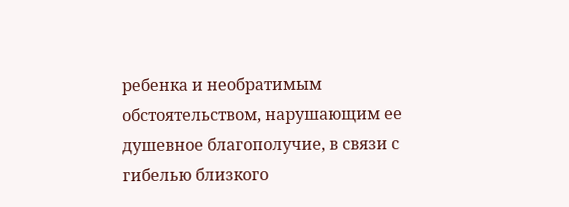ребенка и необратимым обстоятельством, нарушающим ее душевное благополучие, в связи с гибелью близкого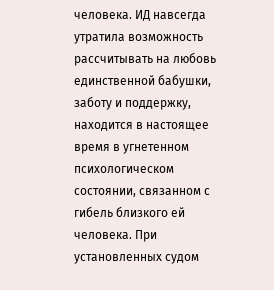человека. ИД навсегда утратила возможность рассчитывать на любовь единственной бабушки, заботу и поддержку, находится в настоящее время в угнетенном психологическом состоянии, связанном с гибель близкого ей человека. При установленных судом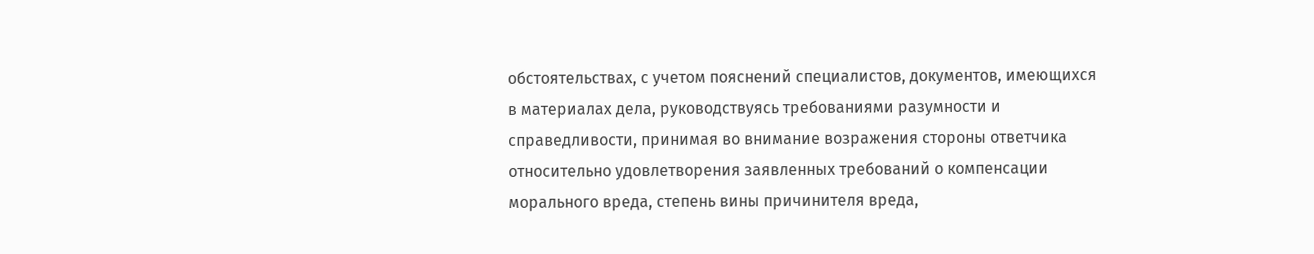обстоятельствах, с учетом пояснений специалистов, документов, имеющихся в материалах дела, руководствуясь требованиями разумности и справедливости, принимая во внимание возражения стороны ответчика относительно удовлетворения заявленных требований о компенсации морального вреда, степень вины причинителя вреда,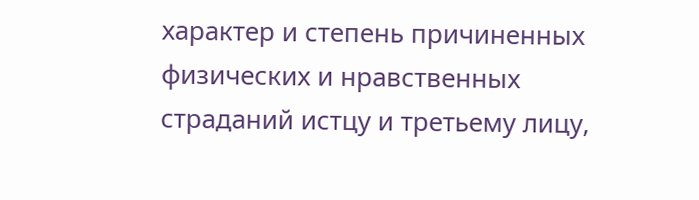характер и степень причиненных физических и нравственных страданий истцу и третьему лицу,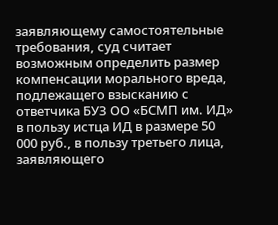заявляющему самостоятельные требования, суд считает возможным определить размер компенсации морального вреда, подлежащего взысканию с ответчика БУЗ ОО «БСМП им. ИД» в пользу истца ИД в размере 50 000 руб., в пользу третьего лица, заявляющего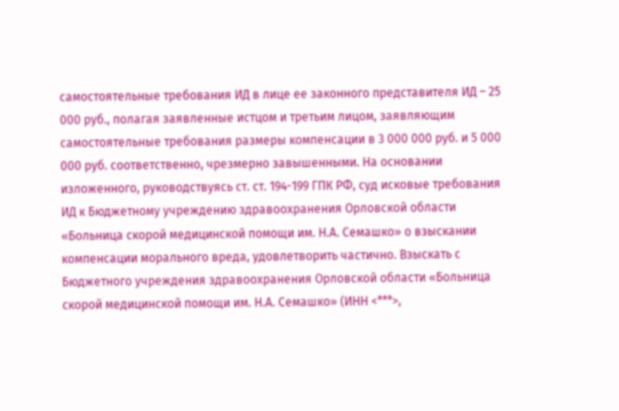самостоятельные требования ИД в лице ее законного представителя ИД – 25 000 руб., полагая заявленные истцом и третьим лицом, заявляющим самостоятельные требования размеры компенсации в 3 000 000 руб. и 5 000 000 руб. соответственно, чрезмерно завышенными. На основании изложенного, руководствуясь ст. ст. 194-199 ГПК РФ, суд исковые требования ИД к Бюджетному учреждению здравоохранения Орловской области «Больница скорой медицинской помощи им. Н.А. Семашко» о взыскании компенсации морального вреда, удовлетворить частично. Взыскать с Бюджетного учреждения здравоохранения Орловской области «Больница скорой медицинской помощи им. Н.А. Семашко» (ИНН <***>,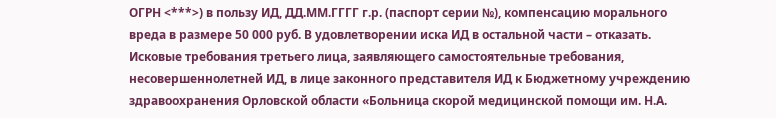ОГРН <***>) в пользу ИД, ДД.ММ.ГГГГ г.р. (паспорт серии №), компенсацию морального вреда в размере 50 000 руб. В удовлетворении иска ИД в остальной части – отказать. Исковые требования третьего лица, заявляющего самостоятельные требования, несовершеннолетней ИД, в лице законного представителя ИД к Бюджетному учреждению здравоохранения Орловской области «Больница скорой медицинской помощи им. Н.А.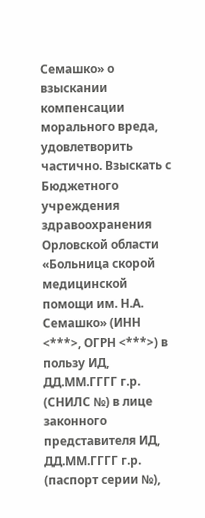Семашко» о взыскании компенсации морального вреда, удовлетворить частично. Взыскать с Бюджетного учреждения здравоохранения Орловской области «Больница скорой медицинской помощи им. Н.А. Семашко» (ИНН <***>, ОГРН <***>) в пользу ИД, ДД.ММ.ГГГГ г.р. (СНИЛС №) в лице законного представителя ИД, ДД.ММ.ГГГГ г.р. (паспорт серии №),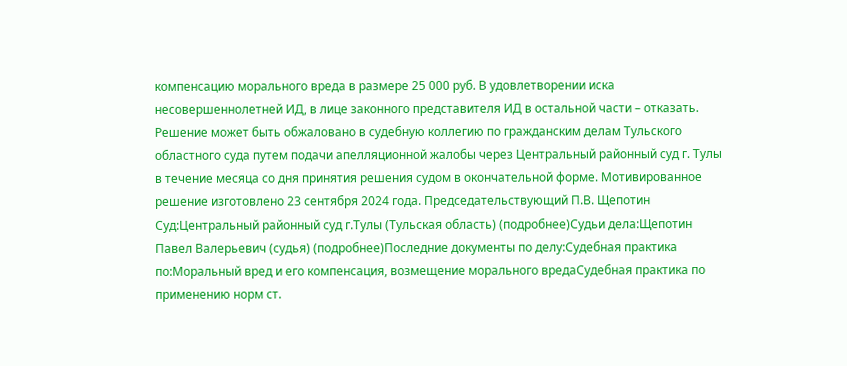компенсацию морального вреда в размере 25 000 руб. В удовлетворении иска несовершеннолетней ИД, в лице законного представителя ИД в остальной части – отказать. Решение может быть обжаловано в судебную коллегию по гражданским делам Тульского областного суда путем подачи апелляционной жалобы через Центральный районный суд г. Тулы в течение месяца со дня принятия решения судом в окончательной форме. Мотивированное решение изготовлено 23 сентября 2024 года. Председательствующий П.В. Щепотин Суд:Центральный районный суд г.Тулы (Тульская область) (подробнее)Судьи дела:Щепотин Павел Валерьевич (судья) (подробнее)Последние документы по делу:Судебная практика по:Моральный вред и его компенсация, возмещение морального вредаСудебная практика по применению норм ст.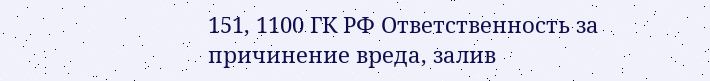151, 1100 ГК РФ Ответственность за причинение вреда, залив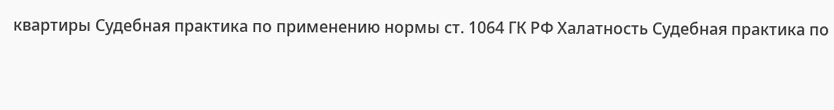квартиры Судебная практика по применению нормы ст. 1064 ГК РФ Халатность Судебная практика по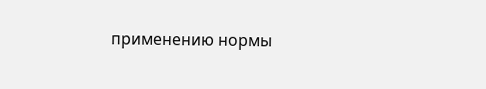применению нормы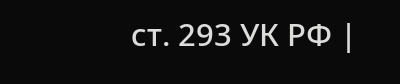ст. 293 УК РФ |